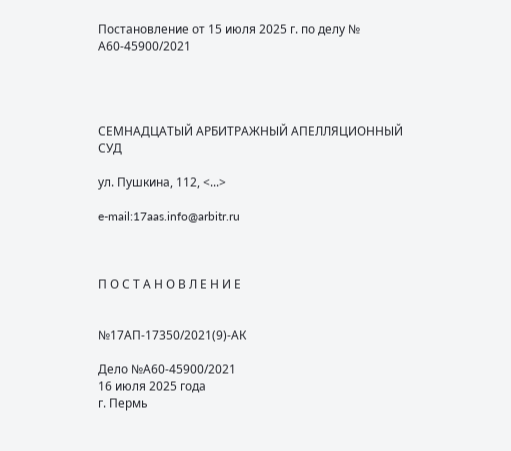Постановление от 15 июля 2025 г. по делу № А60-45900/2021




СЕМНАДЦАТЫЙ АРБИТРАЖНЫЙ АПЕЛЛЯЦИОННЫЙ СУД

ул. Пушкина, 112, <...>

e-mail:17aas.info@arbitr.ru



П О С Т А Н О В Л Е Н И Е


№17АП-17350/2021(9)-АК

Дело №А60-45900/2021
16 июля 2025 года
г. Пермь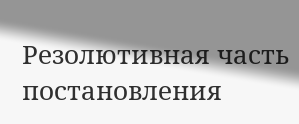Резолютивная часть постановления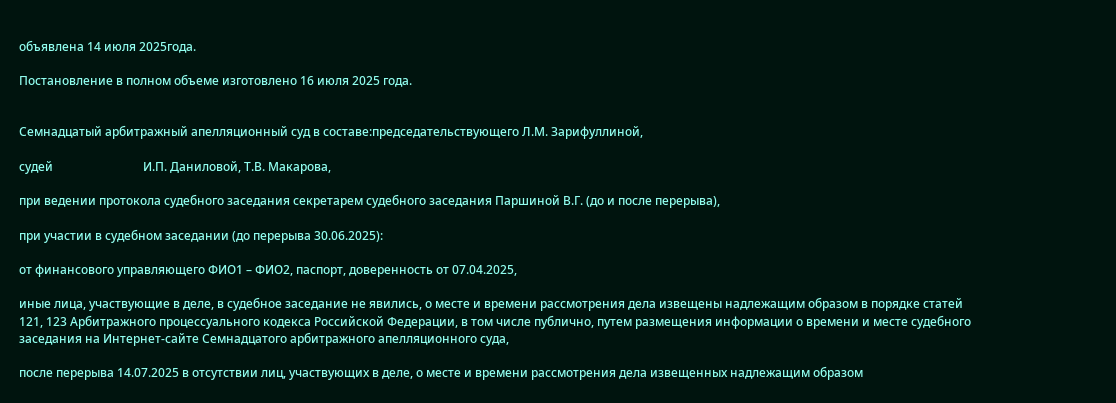объявлена 14 июля 2025года.

Постановление в полном объеме изготовлено 16 июля 2025 года.


Семнадцатый арбитражный апелляционный суд в составе:председательствующего Л.М. Зарифуллиной,

судей                              И.П. Даниловой, Т.В. Макарова,

при ведении протокола судебного заседания секретарем судебного заседания Паршиной В.Г. (до и после перерыва),

при участии в судебном заседании (до перерыва 30.06.2025):

от финансового управляющего ФИО1 – ФИО2, паспорт, доверенность от 07.04.2025,

иные лица, участвующие в деле, в судебное заседание не явились, о месте и времени рассмотрения дела извещены надлежащим образом в порядке статей 121, 123 Арбитражного процессуального кодекса Российской Федерации, в том числе публично, путем размещения информации о времени и месте судебного заседания на Интернет-сайте Семнадцатого арбитражного апелляционного суда,

после перерыва 14.07.2025 в отсутствии лиц, участвующих в деле, о месте и времени рассмотрения дела извещенных надлежащим образом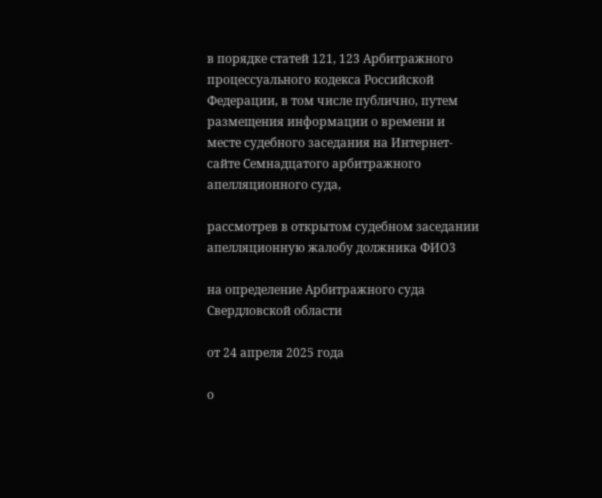в порядке статей 121, 123 Арбитражного процессуального кодекса Российской Федерации, в том числе публично, путем размещения информации о времени и месте судебного заседания на Интернет-сайте Семнадцатого арбитражного апелляционного суда,

рассмотрев в открытом судебном заседании апелляционную жалобу должника ФИО3

на определение Арбитражного суда Свердловской области

от 24 апреля 2025 года

о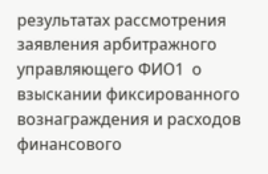результатах рассмотрения заявления арбитражного управляющего ФИО1  о взыскании фиксированного вознаграждения и расходов финансового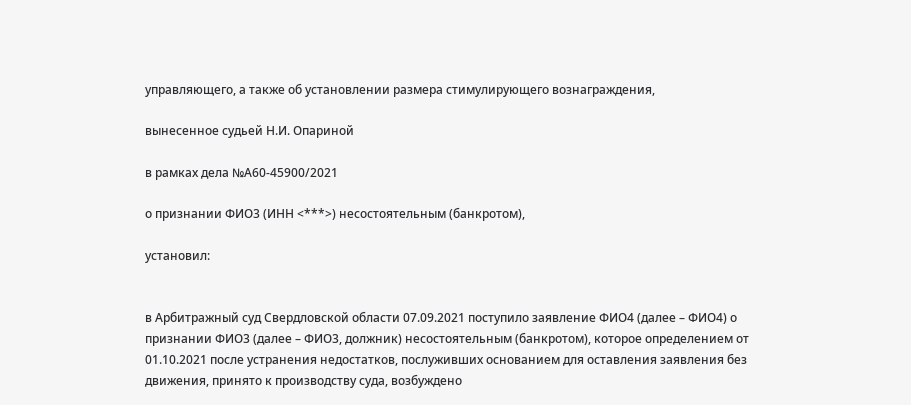управляющего, а также об установлении размера стимулирующего вознаграждения,

вынесенное судьей Н.И. Опариной

в рамках дела №А60-45900/2021

о признании ФИО3 (ИНН <***>) несостоятельным (банкротом),

установил:


в Арбитражный суд Свердловской области 07.09.2021 поступило заявление ФИО4 (далее – ФИО4) о признании ФИО3 (далее – ФИО3, должник) несостоятельным (банкротом), которое определением от 01.10.2021 после устранения недостатков, послуживших основанием для оставления заявления без движения, принято к производству суда, возбуждено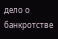дело о банкротстве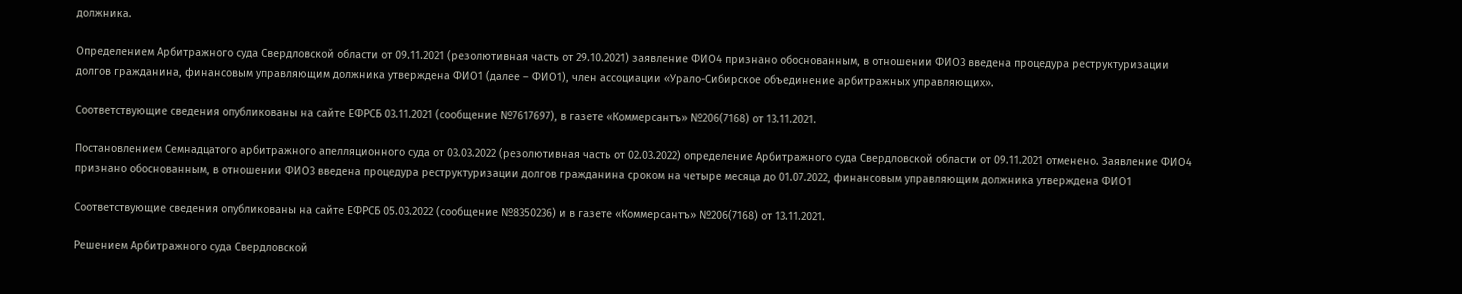должника.

Определением Арбитражного суда Свердловской области от 09.11.2021 (резолютивная часть от 29.10.2021) заявление ФИО4 признано обоснованным, в отношении ФИО3 введена процедура реструктуризации долгов гражданина, финансовым управляющим должника утверждена ФИО1 (далее – ФИО1), член ассоциации «Урало-Сибирское объединение арбитражных управляющих».

Соответствующие сведения опубликованы на сайте ЕФРСБ 03.11.2021 (сообщение №7617697), в газете «Коммерсантъ» №206(7168) от 13.11.2021.

Постановлением Семнадцатого арбитражного апелляционного суда от 03.03.2022 (резолютивная часть от 02.03.2022) определение Арбитражного суда Свердловской области от 09.11.2021 отменено. Заявление ФИО4 признано обоснованным, в отношении ФИО3 введена процедура реструктуризации долгов гражданина сроком на четыре месяца до 01.07.2022, финансовым управляющим должника утверждена ФИО1

Соответствующие сведения опубликованы на сайте ЕФРСБ 05.03.2022 (сообщение №8350236) и в газете «Коммерсантъ» №206(7168) от 13.11.2021.

Решением Арбитражного суда Свердловской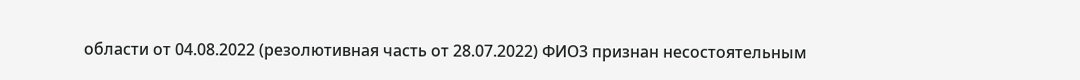области от 04.08.2022 (резолютивная часть от 28.07.2022) ФИО3 признан несостоятельным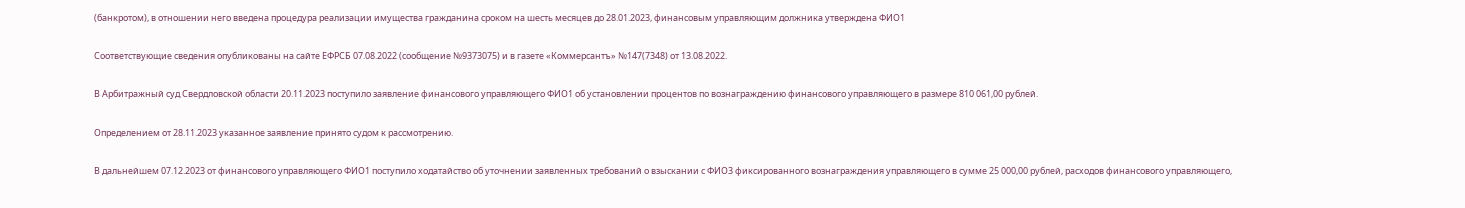(банкротом), в отношении него введена процедура реализации имущества гражданина сроком на шесть месяцев до 28.01.2023, финансовым управляющим должника утверждена ФИО1

Соответствующие сведения опубликованы на сайте ЕФРСБ 07.08.2022 (сообщение №9373075) и в газете «Коммерсантъ» №147(7348) от 13.08.2022.

В Арбитражный суд Свердловской области 20.11.2023 поступило заявление финансового управляющего ФИО1 об установлении процентов по вознаграждению финансового управляющего в размере 810 061,00 рублей.

Определением от 28.11.2023 указанное заявление принято судом к рассмотрению.

В дальнейшем 07.12.2023 от финансового управляющего ФИО1 поступило ходатайство об уточнении заявленных требований о взыскании с ФИО3 фиксированного вознаграждения управляющего в сумме 25 000,00 рублей, расходов финансового управляющего,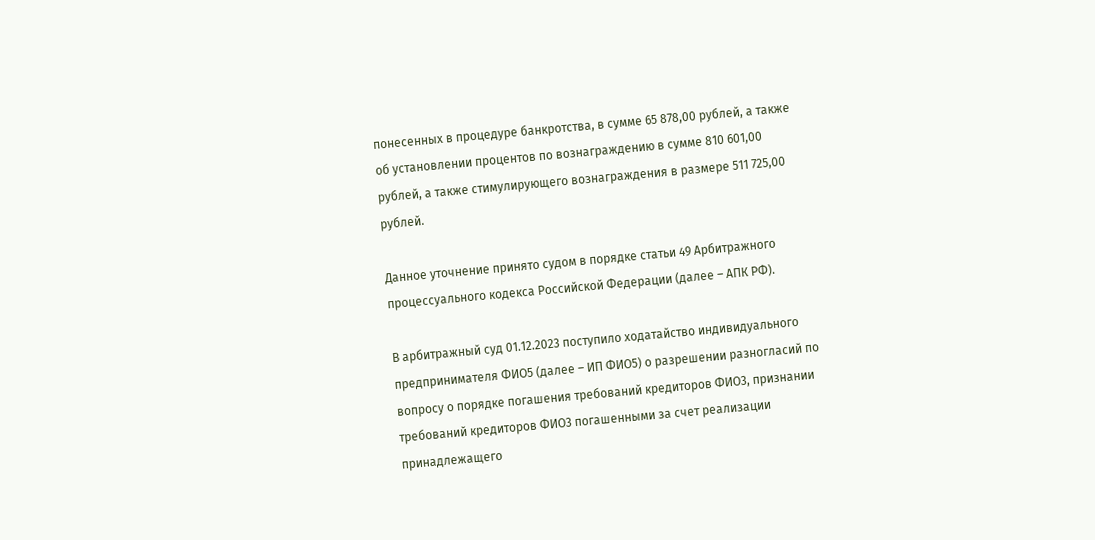понесенных в процедуре банкротства, в сумме 65 878,00 рублей, а также об установлении процентов по вознаграждению в сумме 810 601,00 рублей, а также стимулирующего вознаграждения в размере 511 725,00 рублей.

Данное уточнение принято судом в порядке статьи 49 Арбитражного процессуального кодекса Российской Федерации (далее – АПК РФ).

В арбитражный суд 01.12.2023 поступило ходатайство индивидуального предпринимателя ФИО5 (далее – ИП ФИО5) о разрешении разногласий по вопросу о порядке погашения требований кредиторов ФИО3, признании требований кредиторов ФИО3 погашенными за счет реализации принадлежащего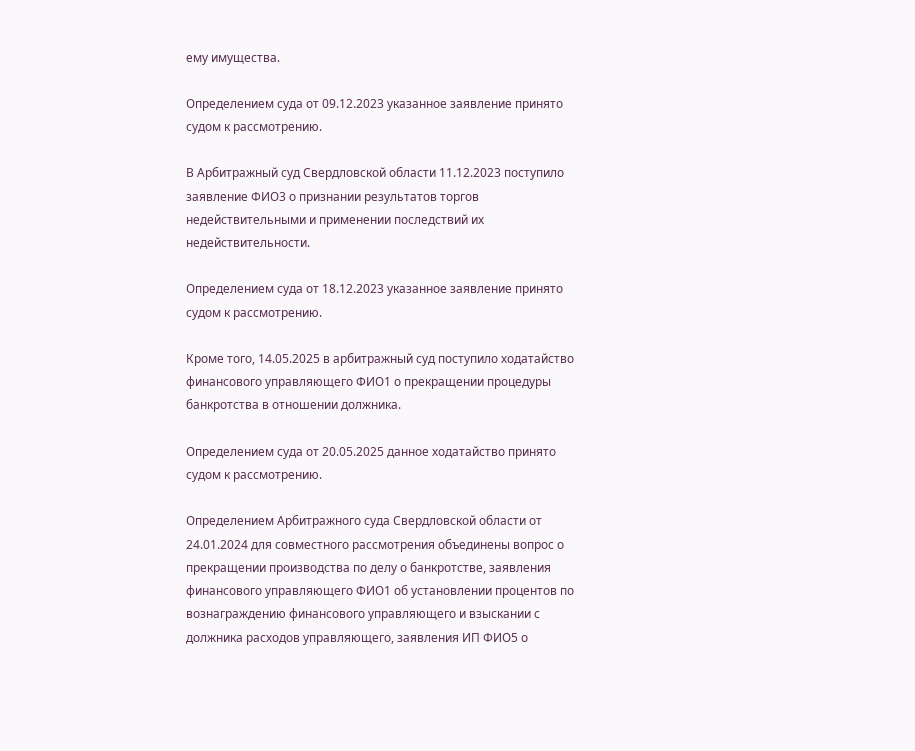ему имущества.

Определением суда от 09.12.2023 указанное заявление принято судом к рассмотрению.

В Арбитражный суд Свердловской области 11.12.2023 поступило заявление ФИО3 о признании результатов торгов недействительными и применении последствий их недействительности.

Определением суда от 18.12.2023 указанное заявление принято судом к рассмотрению.

Кроме того, 14.05.2025 в арбитражный суд поступило ходатайство финансового управляющего ФИО1 о прекращении процедуры банкротства в отношении должника.

Определением суда от 20.05.2025 данное ходатайство принято судом к рассмотрению.

Определением Арбитражного суда Свердловской области от 24.01.2024 для совместного рассмотрения объединены вопрос о прекращении производства по делу о банкротстве, заявления финансового управляющего ФИО1 об установлении процентов по вознаграждению финансового управляющего и взыскании с должника расходов управляющего, заявления ИП ФИО5 о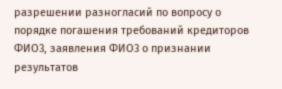разрешении разногласий по вопросу о порядке погашения требований кредиторов ФИО3, заявления ФИО3 о признании результатов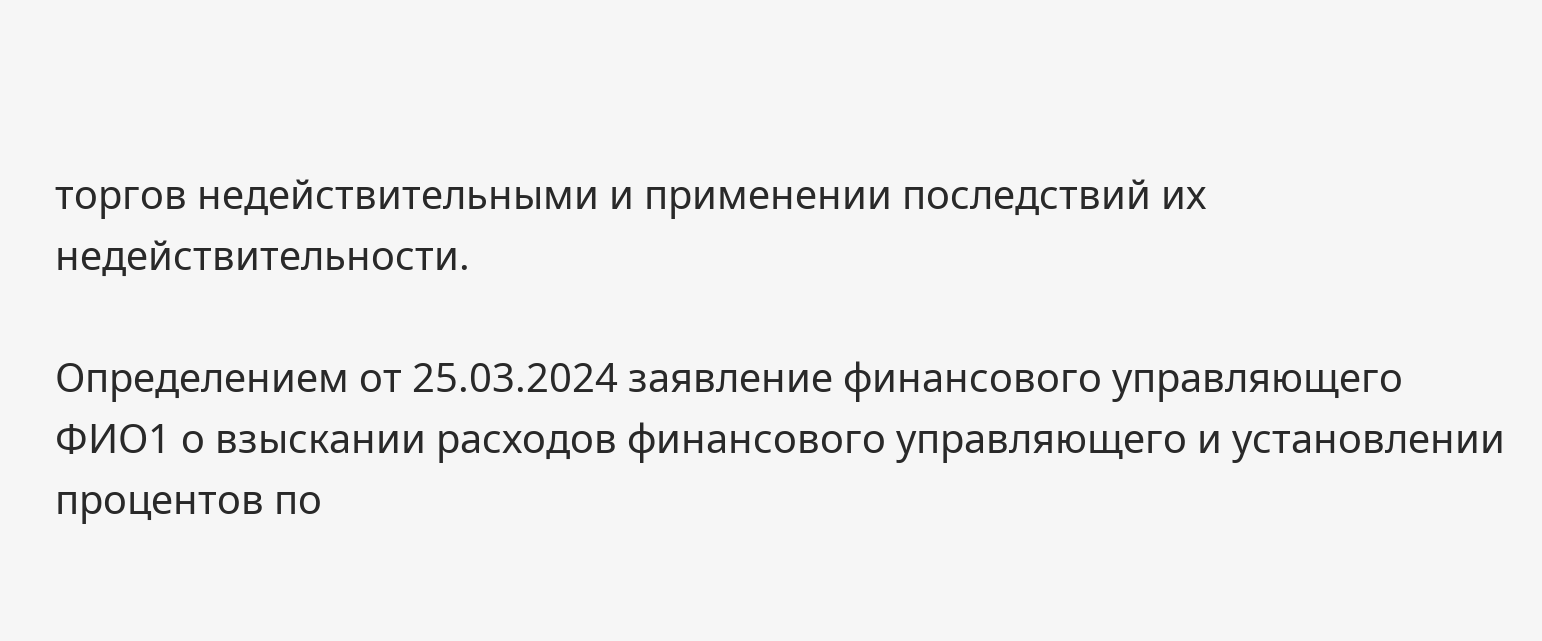торгов недействительными и применении последствий их недействительности.

Определением от 25.03.2024 заявление финансового управляющего ФИО1 о взыскании расходов финансового управляющего и установлении процентов по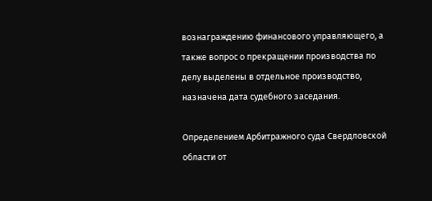вознаграждению финансового управляющего, а также вопрос о прекращении производства по делу выделены в отдельное производство, назначена дата судебного заседания.

Определением Арбитражного суда Свердловской области от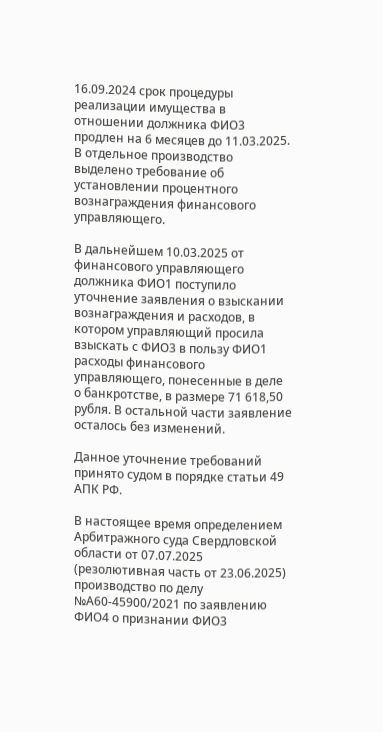16.09.2024 срок процедуры реализации имущества в отношении должника ФИО3 продлен на 6 месяцев до 11.03.2025.  В отдельное производство выделено требование об установлении процентного вознаграждения финансового управляющего.

В дальнейшем 10.03.2025 от финансового управляющего должника ФИО1 поступило уточнение заявления о взыскании вознаграждения и расходов, в котором управляющий просила взыскать с ФИО3 в пользу ФИО1 расходы финансового управляющего, понесенные в деле о банкротстве, в размере 71 618,50 рубля. В остальной части заявление осталось без изменений.

Данное уточнение требований принято судом в порядке статьи 49 АПК РФ.

В настоящее время определением Арбитражного суда Свердловской области от 07.07.2025 (резолютивная часть от 23.06.2025) производство по делу №А60-45900/2021 по заявлению ФИО4 о признании ФИО3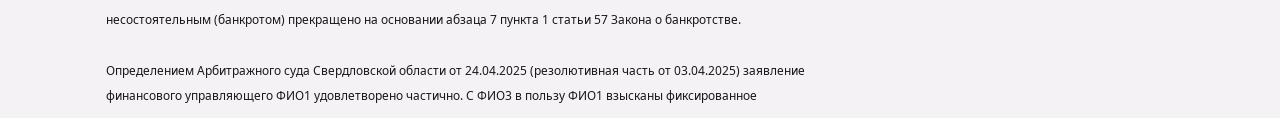несостоятельным (банкротом) прекращено на основании абзаца 7 пункта 1 статьи 57 Закона о банкротстве.

Определением Арбитражного суда Свердловской области от 24.04.2025 (резолютивная часть от 03.04.2025) заявление финансового управляющего ФИО1 удовлетворено частично. С ФИО3 в пользу ФИО1 взысканы фиксированное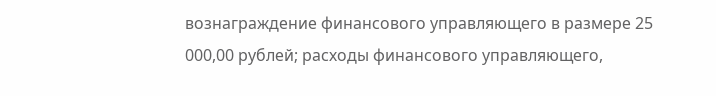вознаграждение финансового управляющего в размере 25 000,00 рублей; расходы финансового управляющего,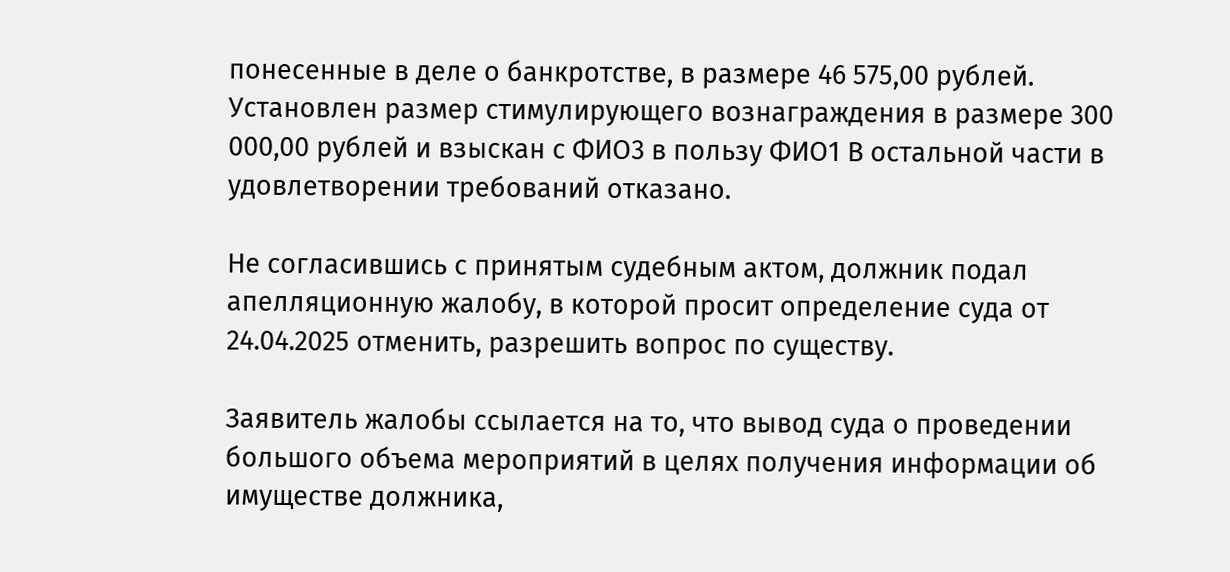понесенные в деле о банкротстве, в размере 46 575,00 рублей. Установлен размер стимулирующего вознаграждения в размере 300 000,00 рублей и взыскан с ФИО3 в пользу ФИО1 В остальной части в удовлетворении требований отказано.

Не согласившись с принятым судебным актом, должник подал апелляционную жалобу, в которой просит определение суда от 24.04.2025 отменить, разрешить вопрос по существу.

Заявитель жалобы ссылается на то, что вывод суда о проведении большого объема мероприятий в целях получения информации об имуществе должника,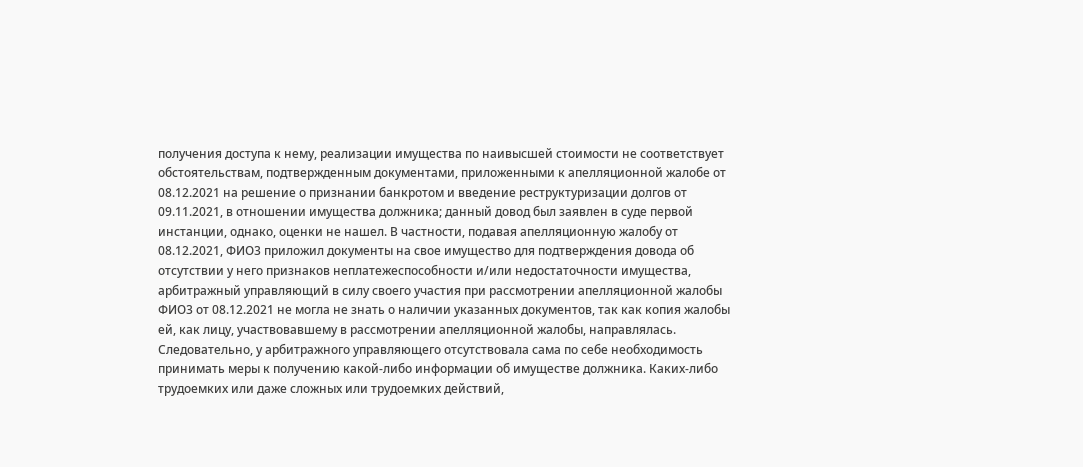получения доступа к нему, реализации имущества по наивысшей стоимости не соответствует обстоятельствам, подтвержденным документами, приложенными к апелляционной жалобе от 08.12.2021 на решение о признании банкротом и введение реструктуризации долгов от 09.11.2021, в отношении имущества должника; данный довод был заявлен в суде первой инстанции, однако, оценки не нашел. В частности, подавая апелляционную жалобу от 08.12.2021, ФИО3 приложил документы на свое имущество для подтверждения довода об отсутствии у него признаков неплатежеспособности и/или недостаточности имущества, арбитражный управляющий в силу своего участия при рассмотрении апелляционной жалобы ФИО3 от 08.12.2021 не могла не знать о наличии указанных документов, так как копия жалобы ей, как лицу, участвовавшему в рассмотрении апелляционной жалобы, направлялась. Следовательно, у арбитражного управляющего отсутствовала сама по себе необходимость принимать меры к получению какой-либо информации об имуществе должника. Каких-либо трудоемких или даже сложных или трудоемких действий,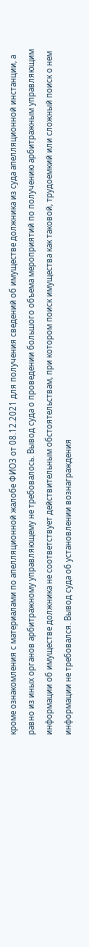кроме ознакомления с материалами по апелляционной жалобе ФИО3 от 08.12.2021 для получения сведений об имуществе должника из суда апелляционной инстанции, а равно из иных органов арбитражному управляющему не требовалось. Вывод суда о проведении большого объема мероприятий по получению арбитражным управляющим информации об имуществе должника не соответствует действительным обстоятельствам, при котором поиск имущества как таковой, трудоемкий или сложный поиск о нем информации не требовался. Вывод суда об установлении вознаграждения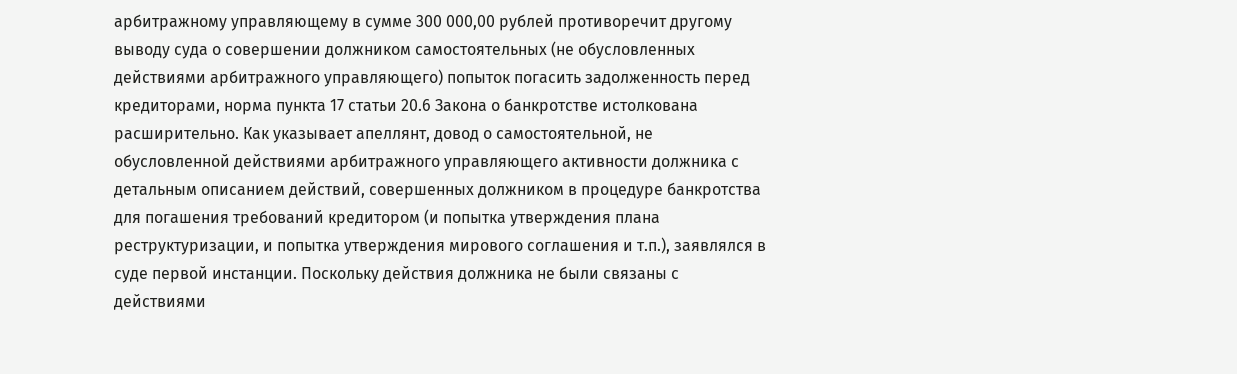арбитражному управляющему в сумме 300 000,00 рублей противоречит другому выводу суда о совершении должником самостоятельных (не обусловленных действиями арбитражного управляющего) попыток погасить задолженность перед кредиторами, норма пункта 17 статьи 20.6 Закона о банкротстве истолкована расширительно. Как указывает апеллянт, довод о самостоятельной, не обусловленной действиями арбитражного управляющего активности должника с детальным описанием действий, совершенных должником в процедуре банкротства для погашения требований кредитором (и попытка утверждения плана реструктуризации, и попытка утверждения мирового соглашения и т.п.), заявлялся в суде первой инстанции. Поскольку действия должника не были связаны с действиями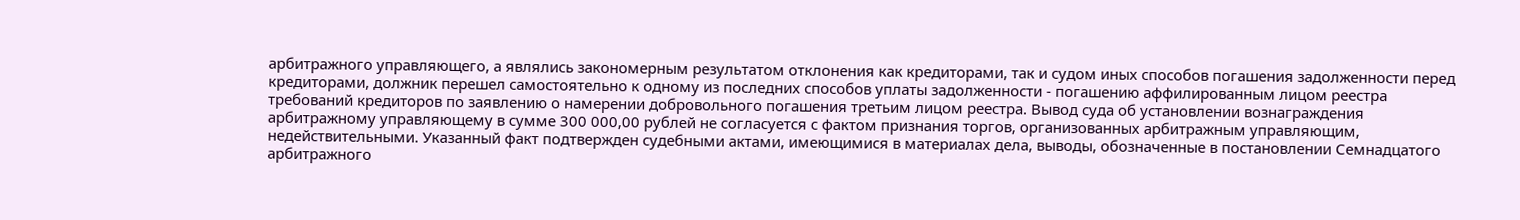арбитражного управляющего, а являлись закономерным результатом отклонения как кредиторами, так и судом иных способов погашения задолженности перед кредиторами, должник перешел самостоятельно к одному из последних способов уплаты задолженности - погашению аффилированным лицом реестра требований кредиторов по заявлению о намерении добровольного погашения третьим лицом реестра. Вывод суда об установлении вознаграждения арбитражному управляющему в сумме 300 000,00 рублей не согласуется с фактом признания торгов, организованных арбитражным управляющим, недействительными. Указанный факт подтвержден судебными актами, имеющимися в материалах дела, выводы, обозначенные в постановлении Семнадцатого арбитражного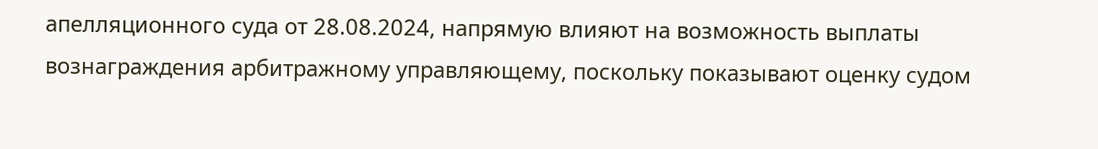апелляционного суда от 28.08.2024, напрямую влияют на возможность выплаты вознаграждения арбитражному управляющему, поскольку показывают оценку судом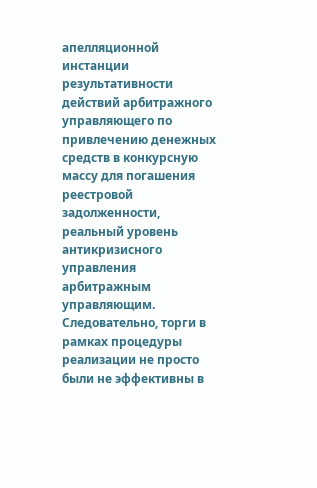апелляционной инстанции результативности действий арбитражного управляющего по привлечению денежных средств в конкурсную массу для погашения реестровой задолженности, реальный уровень антикризисного управления арбитражным управляющим. Следовательно, торги в рамках процедуры реализации не просто были не эффективны в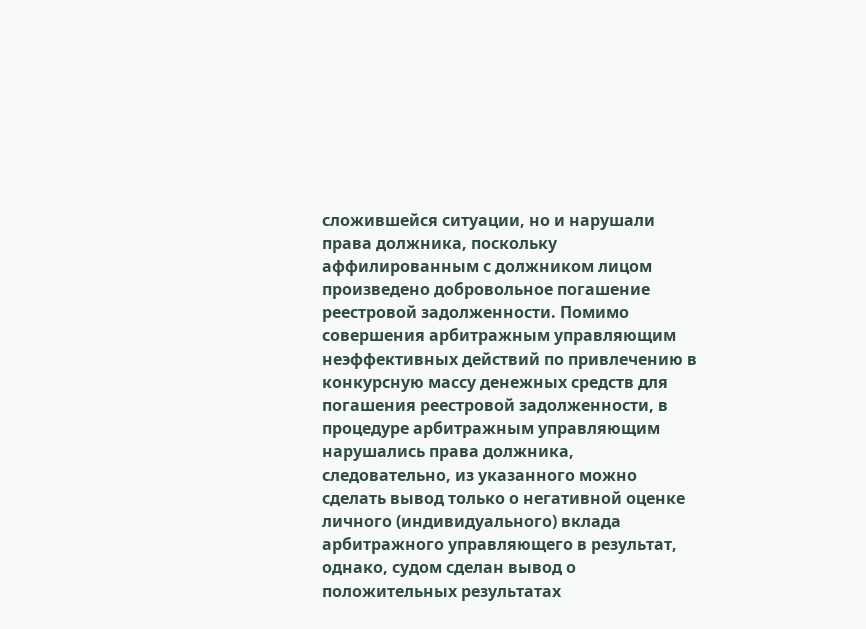сложившейся ситуации, но и нарушали права должника, поскольку аффилированным с должником лицом произведено добровольное погашение реестровой задолженности. Помимо совершения арбитражным управляющим неэффективных действий по привлечению в конкурсную массу денежных средств для погашения реестровой задолженности, в процедуре арбитражным управляющим нарушались права должника, следовательно, из указанного можно сделать вывод только о негативной оценке личного (индивидуального) вклада арбитражного управляющего в результат, однако, судом сделан вывод о положительных результатах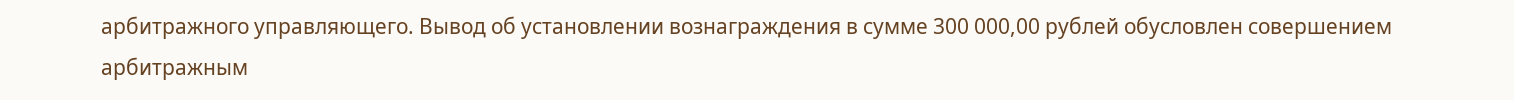арбитражного управляющего. Вывод об установлении вознаграждения в сумме 300 000,00 рублей обусловлен совершением арбитражным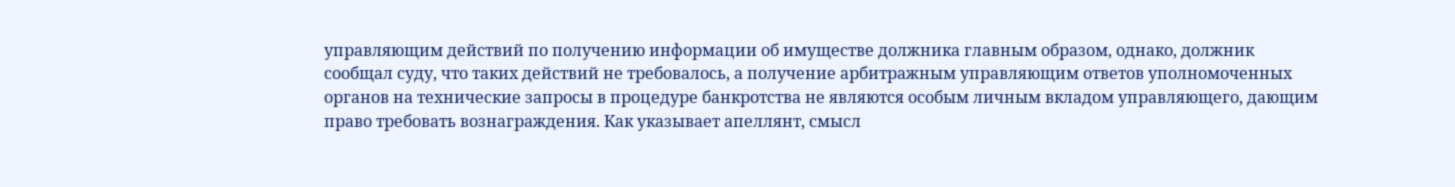управляющим действий по получению информации об имуществе должника главным образом, однако, должник сообщал суду, что таких действий не требовалось, а получение арбитражным управляющим ответов уполномоченных органов на технические запросы в процедуре банкротства не являются особым личным вкладом управляющего, дающим право требовать вознаграждения. Как указывает апеллянт, смысл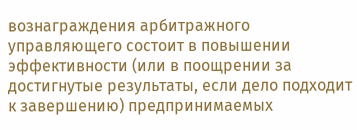вознаграждения арбитражного управляющего состоит в повышении эффективности (или в поощрении за достигнутые результаты, если дело подходит к завершению) предпринимаемых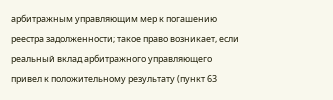арбитражным управляющим мер к погашению реестра задолженности; такое право возникает, если реальный вклад арбитражного управляющего привел к положительному результату (пункт 63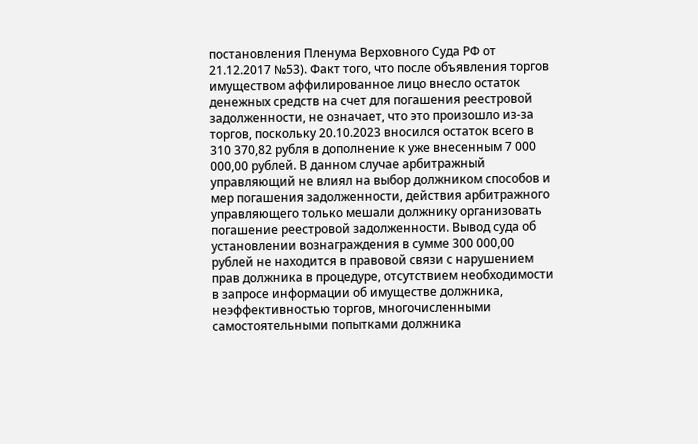постановления Пленума Верховного Суда РФ от 21.12.2017 №53). Факт того, что после объявления торгов имуществом аффилированное лицо внесло остаток денежных средств на счет для погашения реестровой задолженности, не означает, что это произошло из-за торгов, поскольку 20.10.2023 вносился остаток всего в 310 370,82 рубля в дополнение к уже внесенным 7 000 000,00 рублей. В данном случае арбитражный управляющий не влиял на выбор должником способов и мер погашения задолженности, действия арбитражного управляющего только мешали должнику организовать погашение реестровой задолженности. Вывод суда об установлении вознаграждения в сумме 300 000,00 рублей не находится в правовой связи с нарушением прав должника в процедуре, отсутствием необходимости в запросе информации об имуществе должника, неэффективностью торгов, многочисленными самостоятельными попытками должника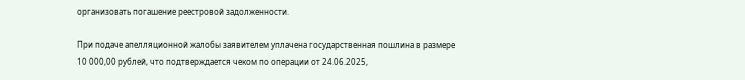организовать погашение реестровой задолженности.

При подаче апелляционной жалобы заявителем уплачена государственная пошлина в размере 10 000,00 рублей, что подтверждается чеком по операции от 24.06.2025,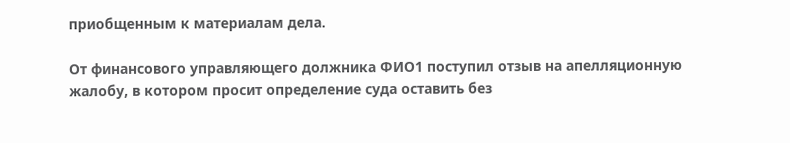приобщенным к материалам дела.

От финансового управляющего должника ФИО1 поступил отзыв на апелляционную жалобу, в котором просит определение суда оставить без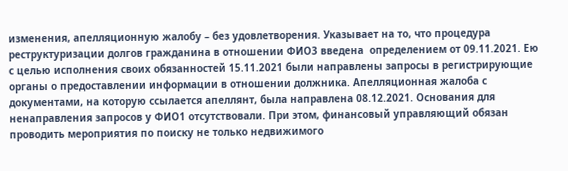изменения, апелляционную жалобу – без удовлетворения. Указывает на то, что процедура реструктуризации долгов гражданина в отношении ФИО3 введена  определением от 09.11.2021. Ею с целью исполнения своих обязанностей 15.11.2021 были направлены запросы в регистрирующие органы о предоставлении информации в отношении должника. Апелляционная жалоба с документами, на которую ссылается апеллянт, была направлена 08.12.2021. Основания для ненаправления запросов у ФИО1 отсутствовали. При этом, финансовый управляющий обязан проводить мероприятия по поиску не только недвижимого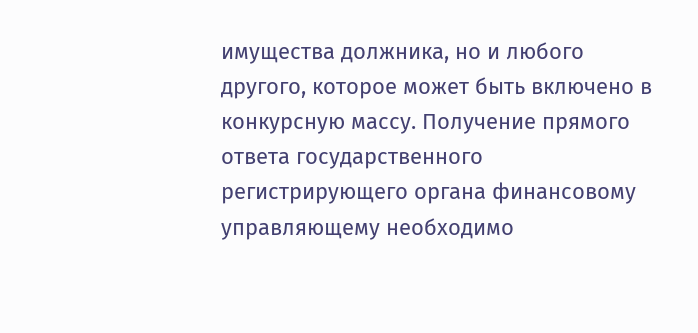имущества должника, но и любого другого, которое может быть включено в конкурсную массу. Получение прямого ответа государственного регистрирующего органа финансовому управляющему необходимо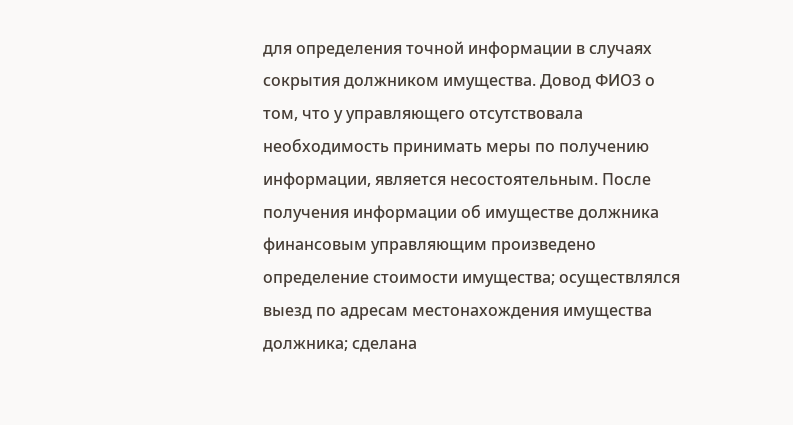для определения точной информации в случаях сокрытия должником имущества. Довод ФИО3 о том, что у управляющего отсутствовала необходимость принимать меры по получению информации, является несостоятельным. После получения информации об имуществе должника финансовым управляющим произведено определение стоимости имущества; осуществлялся выезд по адресам местонахождения имущества должника; сделана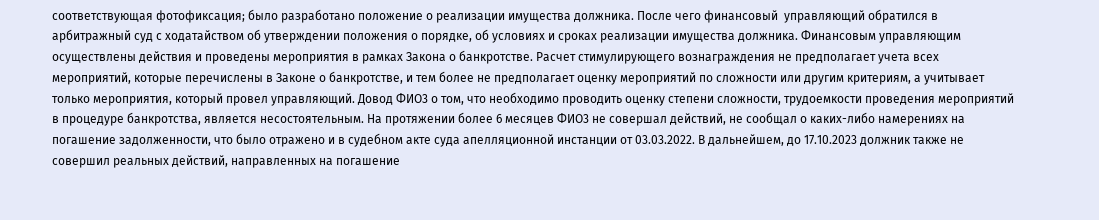соответствующая фотофиксация; было разработано положение о реализации имущества должника. После чего финансовый  управляющий обратился в арбитражный суд с ходатайством об утверждении положения о порядке, об условиях и сроках реализации имущества должника. Финансовым управляющим осуществлены действия и проведены мероприятия в рамках Закона о банкротстве. Расчет стимулирующего вознаграждения не предполагает учета всех мероприятий, которые перечислены в Законе о банкротстве, и тем более не предполагает оценку мероприятий по сложности или другим критериям, а учитывает только мероприятия, который провел управляющий. Довод ФИО3 о том, что необходимо проводить оценку степени сложности, трудоемкости проведения мероприятий в процедуре банкротства, является несостоятельным. На протяжении более 6 месяцев ФИО3 не совершал действий, не сообщал о каких-либо намерениях на погашение задолженности, что было отражено и в судебном акте суда апелляционной инстанции от 03.03.2022. В дальнейшем, до 17.10.2023 должник также не совершил реальных действий, направленных на погашение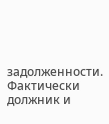задолженности. Фактически должник и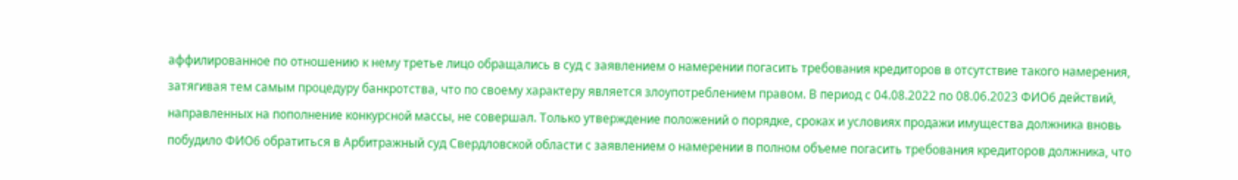аффилированное по отношению к нему третье лицо обращались в суд с заявлением о намерении погасить требования кредиторов в отсутствие такого намерения, затягивая тем самым процедуру банкротства, что по своему характеру является злоупотреблением правом. В период с 04.08.2022 по 08.06.2023 ФИО6 действий, направленных на пополнение конкурсной массы, не совершал. Только утверждение положений о порядке, сроках и условиях продажи имущества должника вновь побудило ФИО6 обратиться в Арбитражный суд Свердловской области с заявлением о намерении в полном объеме погасить требования кредиторов должника, что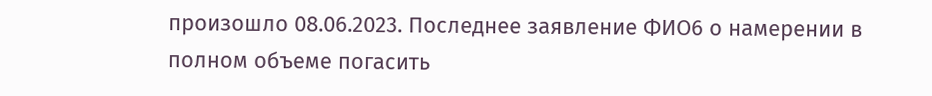произошло 08.06.2023. Последнее заявление ФИО6 о намерении в полном объеме погасить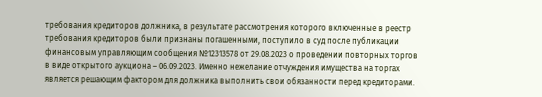требования кредиторов должника, в результате рассмотрения которого включенные в реестр требования кредиторов были признаны погашенными, поступило в суд после публикации финансовым управляющим сообщения №12313578 от 29.08.2023 о проведении повторных торгов в виде открытого аукциона – 06.09.2023. Именно нежелание отчуждения имущества на торгах является решающим фактором для должника выполнить свои обязанности перед кредиторами.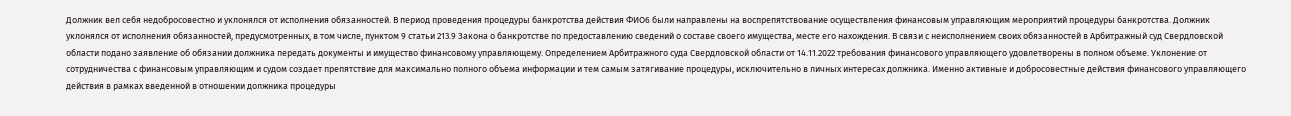Должник вел себя недобросовестно и уклонялся от исполнения обязанностей. В период проведения процедуры банкротства действия ФИО6 были направлены на воспрепятствование осуществления финансовым управляющим мероприятий процедуры банкротства. Должник уклонялся от исполнения обязанностей, предусмотренных, в том числе, пунктом 9 статьи 213.9 Закона о банкротстве по предоставлению сведений о составе своего имущества, месте его нахождения. В связи с неисполнением своих обязанностей в Арбитражный суд Свердловской области подано заявление об обязании должника передать документы и имущество финансовому управляющему. Определением Арбитражного суда Свердловской области от 14.11.2022 требования финансового управляющего удовлетворены в полном объеме. Уклонение от сотрудничества с финансовым управляющим и судом создает препятствие для максимально полного объема информации и тем самым затягивание процедуры, исключительно в личных интересах должника. Именно активные и добросовестные действия финансового управляющего действия в рамках введенной в отношении должника процедуры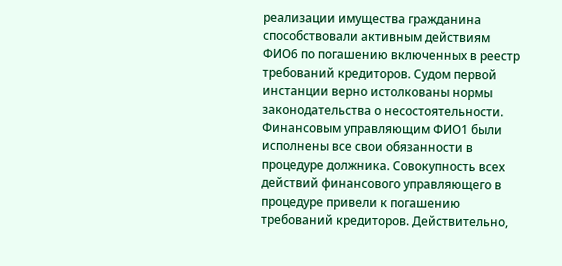реализации имущества гражданина способствовали активным действиям ФИО6 по погашению включенных в реестр требований кредиторов. Судом первой инстанции верно истолкованы нормы законодательства о несостоятельности. Финансовым управляющим ФИО1 были исполнены все свои обязанности в процедуре должника. Совокупность всех действий финансового управляющего в процедуре привели к погашению требований кредиторов. Действительно,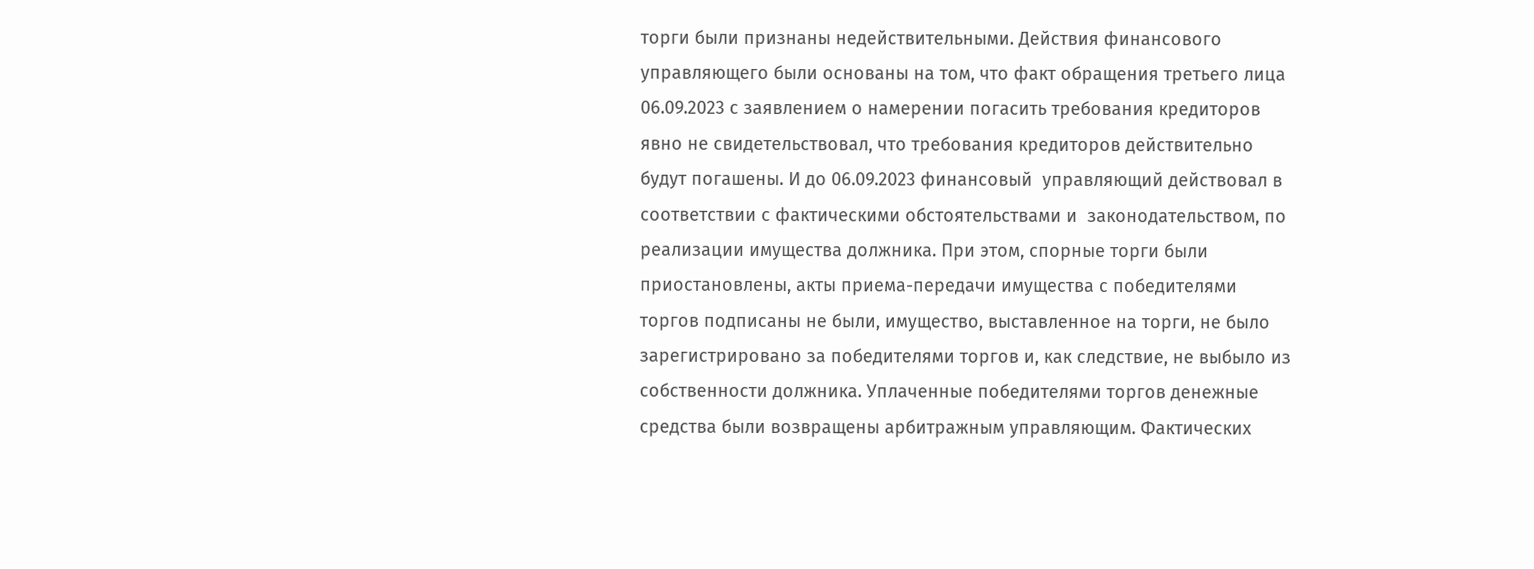торги были признаны недействительными. Действия финансового управляющего были основаны на том, что факт обращения третьего лица 06.09.2023 с заявлением о намерении погасить требования кредиторов явно не свидетельствовал, что требования кредиторов действительно будут погашены. И до 06.09.2023 финансовый  управляющий действовал в соответствии с фактическими обстоятельствами и  законодательством, по реализации имущества должника. При этом, спорные торги были приостановлены, акты приема-передачи имущества с победителями торгов подписаны не были, имущество, выставленное на торги, не было зарегистрировано за победителями торгов и, как следствие, не выбыло из собственности должника. Уплаченные победителями торгов денежные средства были возвращены арбитражным управляющим. Фактических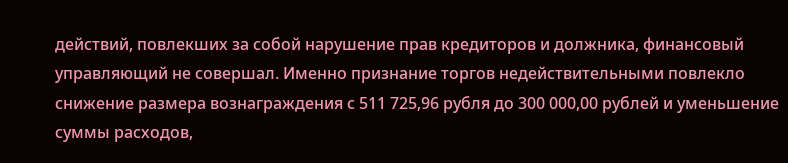действий, повлекших за собой нарушение прав кредиторов и должника, финансовый управляющий не совершал. Именно признание торгов недействительными повлекло снижение размера вознаграждения с 511 725,96 рубля до 300 000,00 рублей и уменьшение суммы расходов,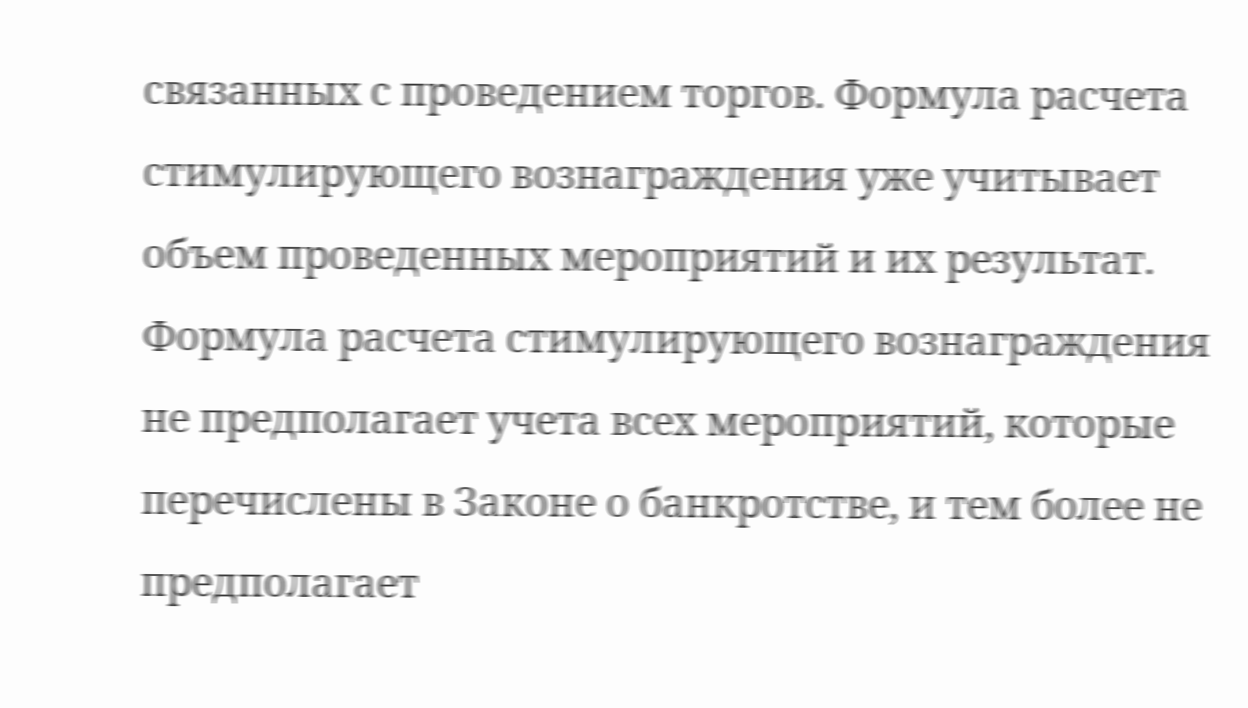связанных с проведением торгов. Формула расчета стимулирующего вознаграждения уже учитывает объем проведенных мероприятий и их результат. Формула расчета стимулирующего вознаграждения не предполагает учета всех мероприятий, которые перечислены в Законе о банкротстве, и тем более не предполагает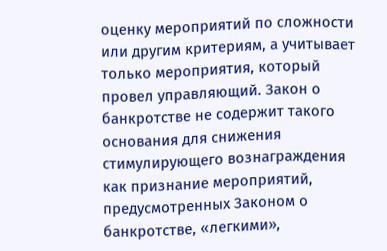оценку мероприятий по сложности или другим критериям, а учитывает только мероприятия, который провел управляющий. Закон о банкротстве не содержит такого основания для снижения стимулирующего вознаграждения как признание мероприятий, предусмотренных Законом о банкротстве, «легкими»,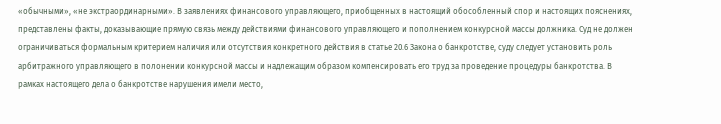«обычными», «не экстраординарными». В заявлениях финансового управляющего, приобщенных в настоящий обособленный спор и настоящих пояснениях, представлены факты, доказывающие прямую связь между действиями финансового управляющего и пополнением конкурсной массы должника. Суд не должен ограничиваться формальным критерием наличия или отсутствия конкретного действия в статье 20.6 Закона о банкротстве, суду следует установить роль арбитражного управляющего в полонении конкурсной массы и надлежащим образом компенсировать его труд за проведение процедуры банкротства. В рамках настоящего дела о банкротстве нарушения имели место,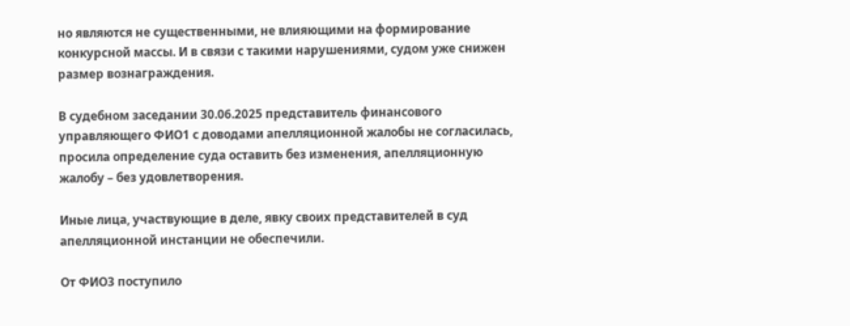но являются не существенными, не влияющими на формирование конкурсной массы. И в связи с такими нарушениями, судом уже снижен размер вознаграждения.

В судебном заседании 30.06.2025 представитель финансового управляющего ФИО1 с доводами апелляционной жалобы не согласилась, просила определение суда оставить без изменения, апелляционную жалобу – без удовлетворения.

Иные лица, участвующие в деле, явку своих представителей в суд апелляционной инстанции не обеспечили.

От ФИО3 поступило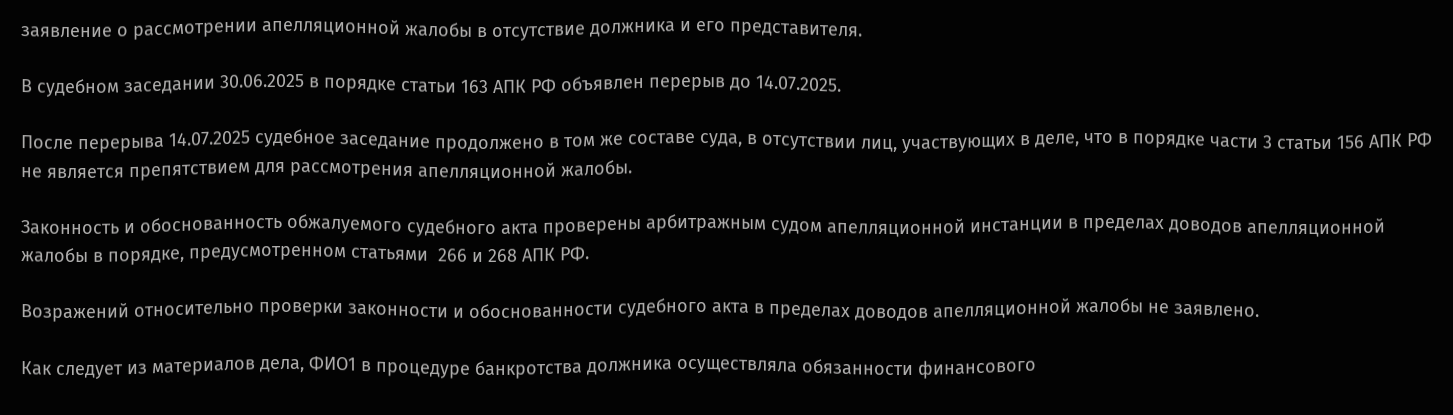заявление о рассмотрении апелляционной жалобы в отсутствие должника и его представителя.

В судебном заседании 30.06.2025 в порядке статьи 163 АПК РФ объявлен перерыв до 14.07.2025.

После перерыва 14.07.2025 судебное заседание продолжено в том же составе суда, в отсутствии лиц, участвующих в деле, что в порядке части 3 статьи 156 АПК РФ не является препятствием для рассмотрения апелляционной жалобы.

Законность и обоснованность обжалуемого судебного акта проверены арбитражным судом апелляционной инстанции в пределах доводов апелляционной жалобы в порядке, предусмотренном статьями  266 и 268 АПК РФ.

Возражений относительно проверки законности и обоснованности судебного акта в пределах доводов апелляционной жалобы не заявлено.

Как следует из материалов дела, ФИО1 в процедуре банкротства должника осуществляла обязанности финансового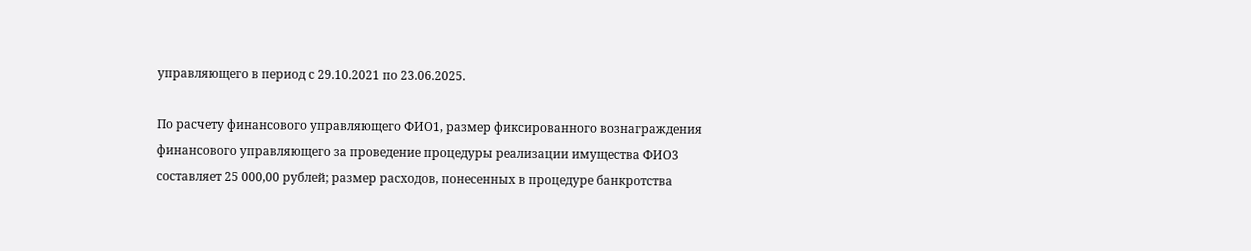управляющего в период с 29.10.2021 по 23.06.2025.

По расчету финансового управляющего ФИО1, размер фиксированного вознаграждения финансового управляющего за проведение процедуры реализации имущества ФИО3 составляет 25 000,00 рублей; размер расходов, понесенных в процедуре банкротства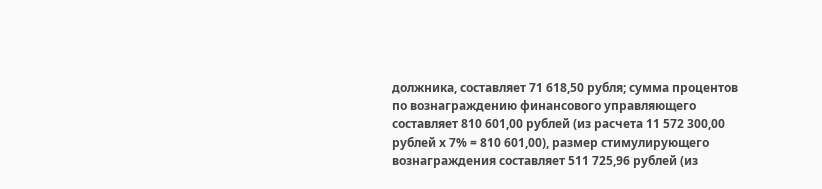должника, составляет 71 618,50 рубля; сумма процентов по вознаграждению финансового управляющего составляет 810 601,00 рублей (из расчета 11 572 300,00 рублей х 7% = 810 601,00), размер стимулирующего вознаграждения составляет 511 725,96 рублей (из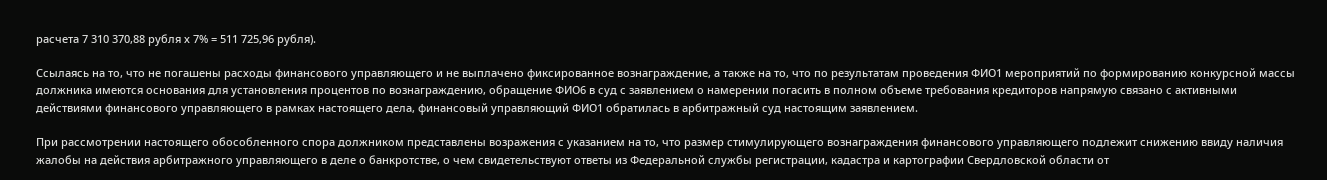расчета 7 310 370,88 рубля х 7% = 511 725,96 рубля).

Ссылаясь на то, что не погашены расходы финансового управляющего и не выплачено фиксированное вознаграждение, а также на то, что по результатам проведения ФИО1 мероприятий по формированию конкурсной массы должника имеются основания для установления процентов по вознаграждению, обращение ФИО6 в суд с заявлением о намерении погасить в полном объеме требования кредиторов напрямую связано с активными действиями финансового управляющего в рамках настоящего дела, финансовый управляющий ФИО1 обратилась в арбитражный суд настоящим заявлением.

При рассмотрении настоящего обособленного спора должником представлены возражения с указанием на то, что размер стимулирующего вознаграждения финансового управляющего подлежит снижению ввиду наличия жалобы на действия арбитражного управляющего в деле о банкротстве, о чем свидетельствуют ответы из Федеральной службы регистрации, кадастра и картографии Свердловской области от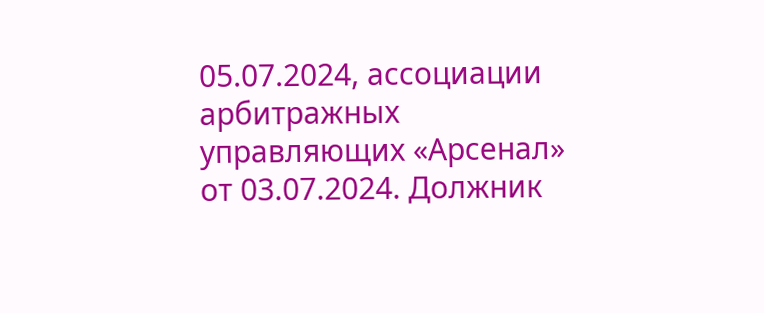05.07.2024, ассоциации арбитражных управляющих «Арсенал» от 03.07.2024. Должник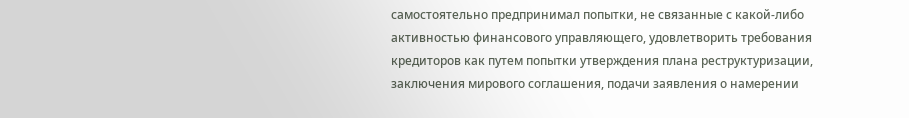самостоятельно предпринимал попытки, не связанные с какой-либо активностью финансового управляющего, удовлетворить требования кредиторов как путем попытки утверждения плана реструктуризации, заключения мирового соглашения, подачи заявления о намерении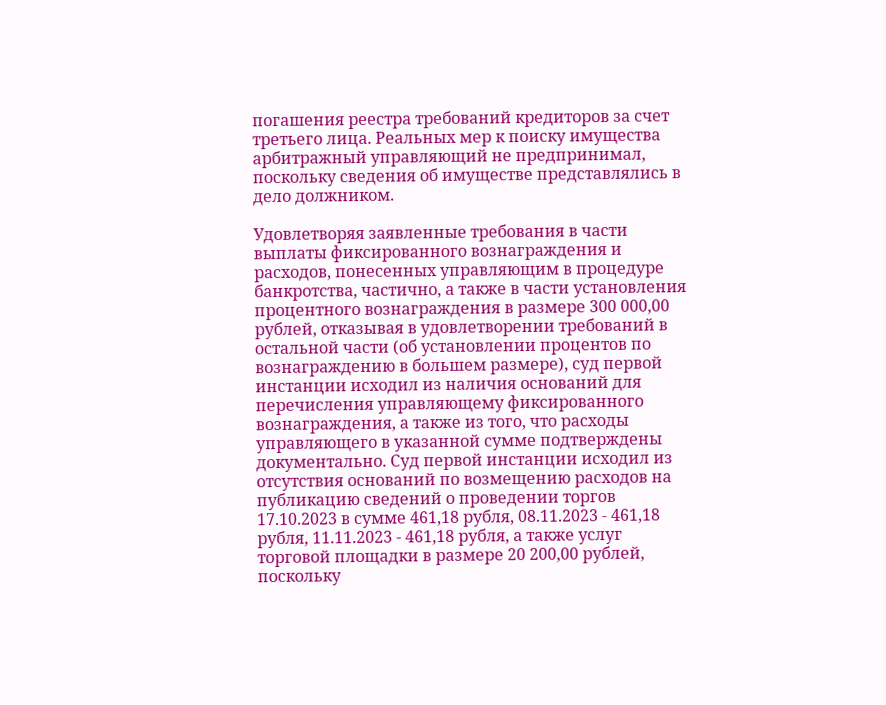погашения реестра требований кредиторов за счет третьего лица. Реальных мер к поиску имущества арбитражный управляющий не предпринимал, поскольку сведения об имуществе представлялись в дело должником.

Удовлетворяя заявленные требования в части выплаты фиксированного вознаграждения и расходов, понесенных управляющим в процедуре банкротства, частично, а также в части установления процентного вознаграждения в размере 300 000,00 рублей, отказывая в удовлетворении требований в остальной части (об установлении процентов по вознаграждению в большем размере), суд первой инстанции исходил из наличия оснований для перечисления управляющему фиксированного вознаграждения, а также из того, что расходы управляющего в указанной сумме подтверждены документально. Суд первой инстанции исходил из отсутствия оснований по возмещению расходов на публикацию сведений о проведении торгов 17.10.2023 в сумме 461,18 рубля, 08.11.2023 - 461,18 рубля, 11.11.2023 - 461,18 рубля, а также услуг торговой площадки в размере 20 200,00 рублей, поскольку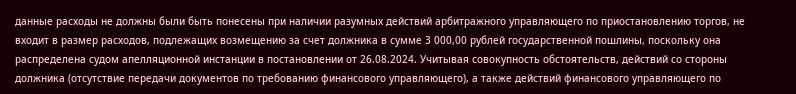данные расходы не должны были быть понесены при наличии разумных действий арбитражного управляющего по приостановлению торгов, не входит в размер расходов, подлежащих возмещению за счет должника в сумме 3 000,00 рублей государственной пошлины, поскольку она распределена судом апелляционной инстанции в постановлении от 26.08.2024. Учитывая совокупность обстоятельств, действий со стороны должника (отсутствие передачи документов по требованию финансового управляющего), а также действий финансового управляющего по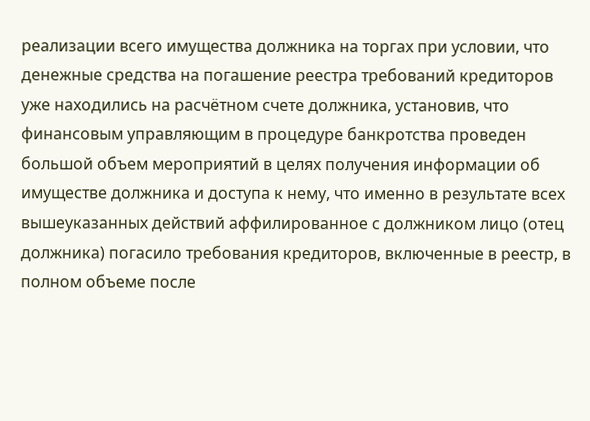реализации всего имущества должника на торгах при условии, что денежные средства на погашение реестра требований кредиторов уже находились на расчётном счете должника, установив, что финансовым управляющим в процедуре банкротства проведен большой объем мероприятий в целях получения информации об имуществе должника и доступа к нему, что именно в результате всех вышеуказанных действий аффилированное с должником лицо (отец должника) погасило требования кредиторов, включенные в реестр, в полном объеме после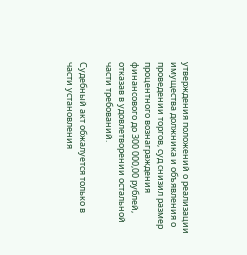утверждения положений о реализации имущества должника и объявления о проведении торгов, суд снизил размер процентного вознаграждения финансового до 300 000,00 рублей, отказав в удовлетворении остальной части требований.

Судебный акт обжалуется только в части установления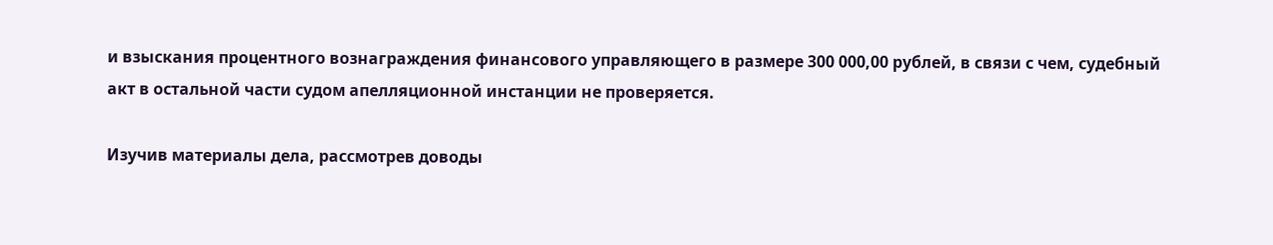и взыскания процентного вознаграждения финансового управляющего в размере 300 000,00 рублей, в связи с чем, судебный акт в остальной части судом апелляционной инстанции не проверяется.

Изучив материалы дела, рассмотрев доводы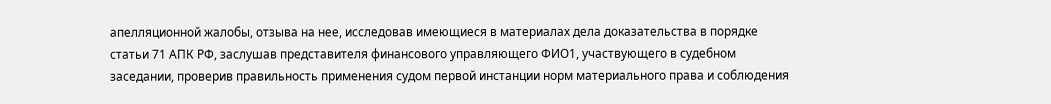апелляционной жалобы, отзыва на нее, исследовав имеющиеся в материалах дела доказательства в порядке статьи 71 АПК РФ, заслушав представителя финансового управляющего ФИО1, участвующего в судебном заседании, проверив правильность применения судом первой инстанции норм материального права и соблюдения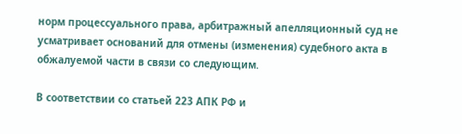норм процессуального права, арбитражный апелляционный суд не усматривает оснований для отмены (изменения) судебного акта в обжалуемой части в связи со следующим.

В соответствии со статьей 223 АПК РФ и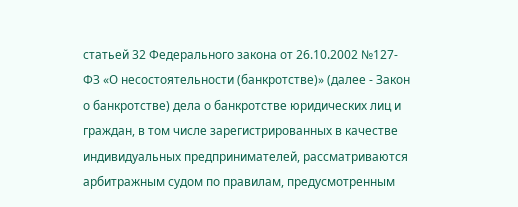статьей 32 Федерального закона от 26.10.2002 №127-ФЗ «О несостоятельности (банкротстве)» (далее - Закон о банкротстве) дела о банкротстве юридических лиц и граждан, в том числе зарегистрированных в качестве индивидуальных предпринимателей, рассматриваются арбитражным судом по правилам, предусмотренным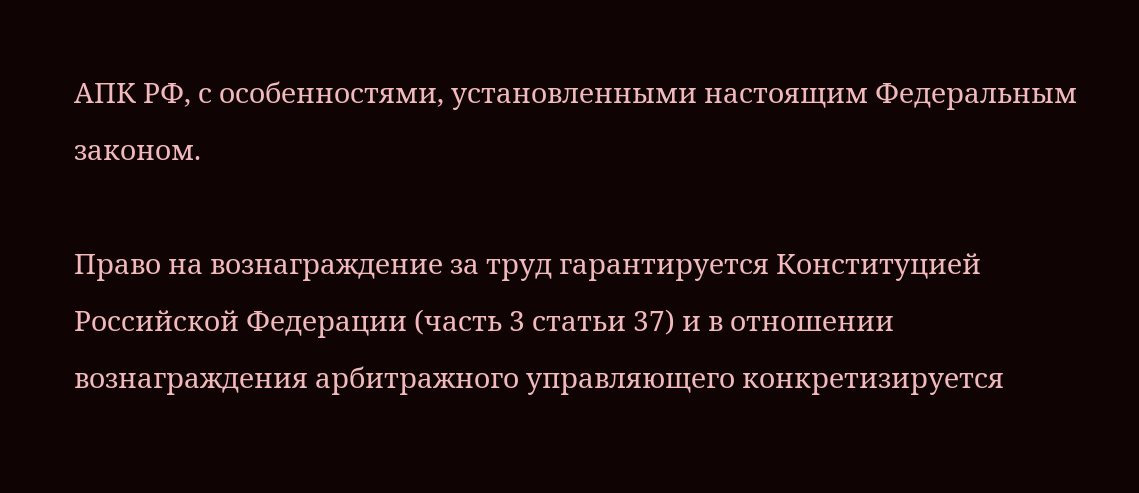АПК РФ, с особенностями, установленными настоящим Федеральным законом.

Право на вознаграждение за труд гарантируется Конституцией Российской Федерации (часть 3 статьи 37) и в отношении вознаграждения арбитражного управляющего конкретизируется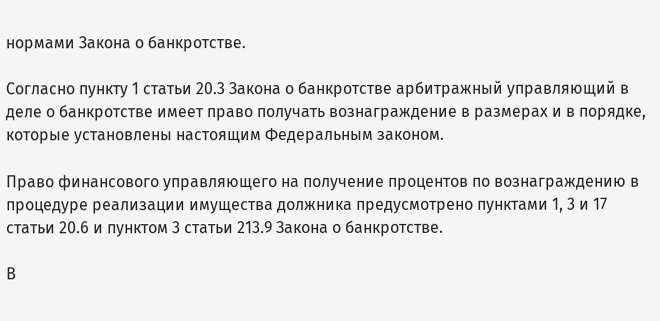нормами Закона о банкротстве.

Согласно пункту 1 статьи 20.3 Закона о банкротстве арбитражный управляющий в деле о банкротстве имеет право получать вознаграждение в размерах и в порядке, которые установлены настоящим Федеральным законом.

Право финансового управляющего на получение процентов по вознаграждению в процедуре реализации имущества должника предусмотрено пунктами 1, 3 и 17 статьи 20.6 и пунктом 3 статьи 213.9 Закона о банкротстве.

В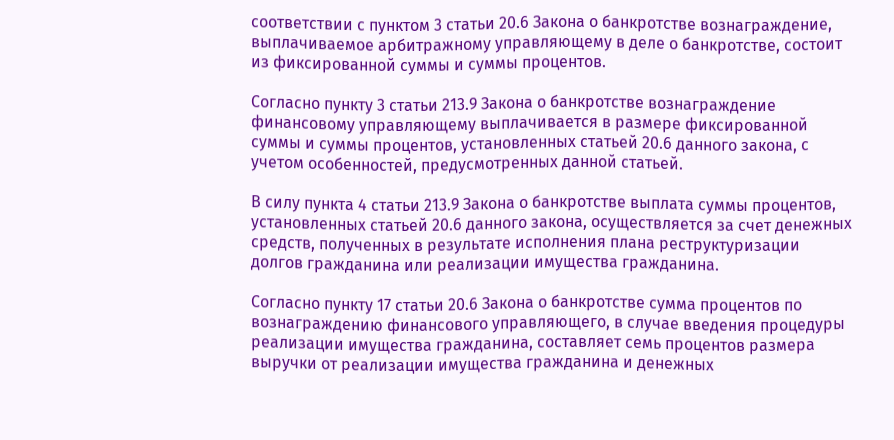соответствии с пунктом 3 статьи 20.6 Закона о банкротстве вознаграждение, выплачиваемое арбитражному управляющему в деле о банкротстве, состоит из фиксированной суммы и суммы процентов.

Согласно пункту 3 статьи 213.9 Закона о банкротстве вознаграждение финансовому управляющему выплачивается в размере фиксированной суммы и суммы процентов, установленных статьей 20.6 данного закона, с учетом особенностей, предусмотренных данной статьей.

В силу пункта 4 статьи 213.9 Закона о банкротстве выплата суммы процентов, установленных статьей 20.6 данного закона, осуществляется за счет денежных средств, полученных в результате исполнения плана реструктуризации долгов гражданина или реализации имущества гражданина.

Согласно пункту 17 статьи 20.6 Закона о банкротстве сумма процентов по вознаграждению финансового управляющего, в случае введения процедуры реализации имущества гражданина, составляет семь процентов размера выручки от реализации имущества гражданина и денежных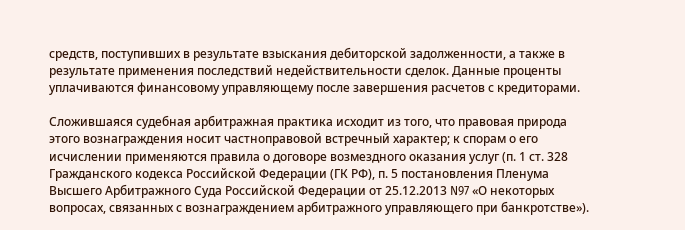средств, поступивших в результате взыскания дебиторской задолженности, а также в результате применения последствий недействительности сделок. Данные проценты уплачиваются финансовому управляющему после завершения расчетов с кредиторами.

Сложившаяся судебная арбитражная практика исходит из того, что правовая природа этого вознаграждения носит частноправовой встречный характер; к спорам о его исчислении применяются правила о договоре возмездного оказания услуг (п. 1 ст. 328 Гражданского кодекса Российской Федерации (ГК РФ), п. 5 постановления Пленума Высшего Арбитражного Суда Российской Федерации от 25.12.2013 N97 «О некоторых вопросах, связанных с вознаграждением арбитражного управляющего при банкротстве»).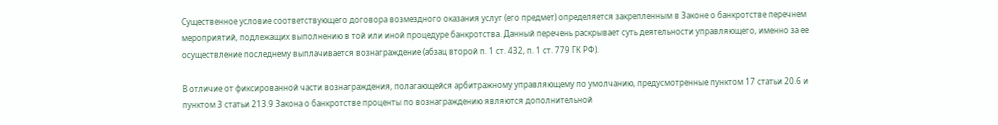Существенное условие соответствующего договора возмездного оказания услуг (его предмет) определяется закрепленным в Законе о банкротстве перечнем мероприятий, подлежащих выполнению в той или иной процедуре банкротства. Данный перечень раскрывает суть деятельности управляющего, именно за ее осуществление последнему выплачивается вознаграждение (абзац второй п. 1 ст. 432, п. 1 ст. 779 ГК РФ).

В отличие от фиксированной части вознаграждения, полагающейся арбитражному управляющему по умолчанию, предусмотренные пунктом 17 статьи 20.6 и пунктом 3 статьи 213.9 Закона о банкротстве проценты по вознаграждению являются дополнительной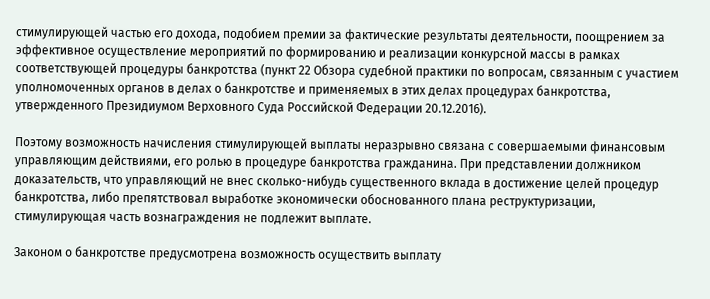стимулирующей частью его дохода, подобием премии за фактические результаты деятельности, поощрением за эффективное осуществление мероприятий по формированию и реализации конкурсной массы в рамках соответствующей процедуры банкротства (пункт 22 Обзора судебной практики по вопросам, связанным с участием уполномоченных органов в делах о банкротстве и применяемых в этих делах процедурах банкротства, утвержденного Президиумом Верховного Суда Российской Федерации 20.12.2016).

Поэтому возможность начисления стимулирующей выплаты неразрывно связана с совершаемыми финансовым управляющим действиями, его ролью в процедуре банкротства гражданина. При представлении должником доказательств, что управляющий не внес сколько-нибудь существенного вклада в достижение целей процедур банкротства, либо препятствовал выработке экономически обоснованного плана реструктуризации, стимулирующая часть вознаграждения не подлежит выплате.

Законом о банкротстве предусмотрена возможность осуществить выплату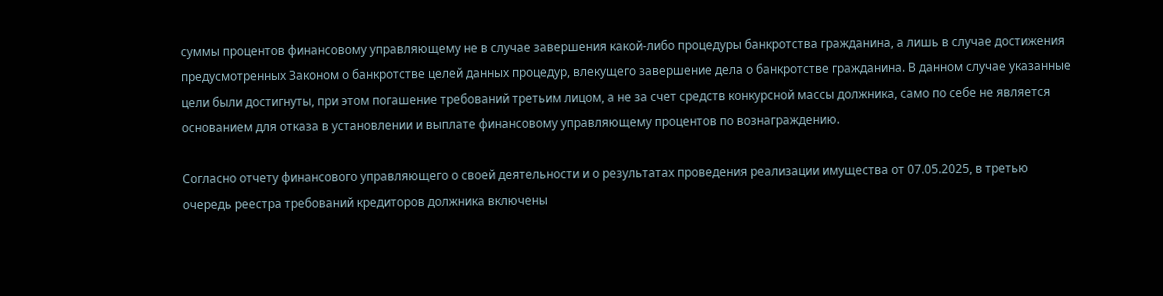суммы процентов финансовому управляющему не в случае завершения какой-либо процедуры банкротства гражданина, а лишь в случае достижения предусмотренных Законом о банкротстве целей данных процедур, влекущего завершение дела о банкротстве гражданина. В данном случае указанные цели были достигнуты, при этом погашение требований третьим лицом, а не за счет средств конкурсной массы должника, само по себе не является основанием для отказа в установлении и выплате финансовому управляющему процентов по вознаграждению.

Согласно отчету финансового управляющего о своей деятельности и о результатах проведения реализации имущества от 07.05.2025, в третью очередь реестра требований кредиторов должника включены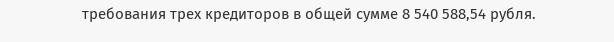требования трех кредиторов в общей сумме 8 540 588,54 рубля.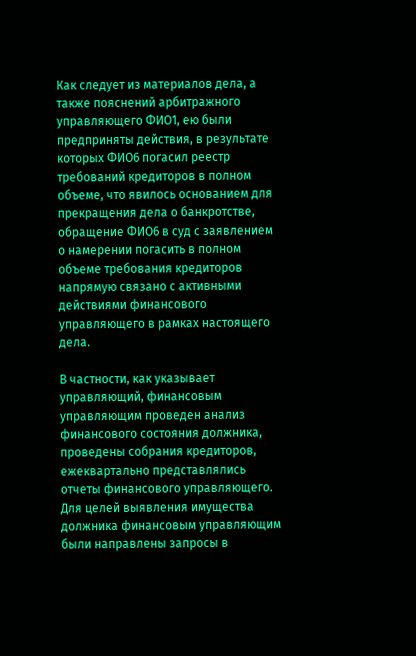Как следует из материалов дела, а также пояснений арбитражного управляющего ФИО1, ею были предприняты действия, в результате которых ФИО6 погасил реестр требований кредиторов в полном объеме, что явилось основанием для прекращения дела о банкротстве, обращение ФИО6 в суд с заявлением о намерении погасить в полном объеме требования кредиторов напрямую связано с активными действиями финансового управляющего в рамках настоящего дела.

В частности, как указывает управляющий, финансовым управляющим проведен анализ финансового состояния должника, проведены собрания кредиторов, ежеквартально представлялись отчеты финансового управляющего. Для целей выявления имущества должника финансовым управляющим были направлены запросы в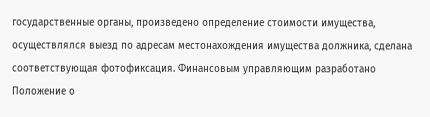государственные органы, произведено определение стоимости имущества, осуществлялся выезд по адресам местонахождения имущества должника, сделана соответствующая фотофиксация. Финансовым управляющим разработано Положение о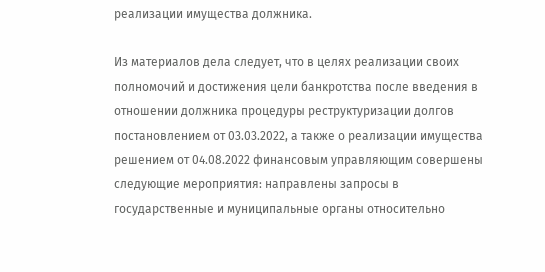реализации имущества должника.

Из материалов дела следует, что в целях реализации своих полномочий и достижения цели банкротства после введения в отношении должника процедуры реструктуризации долгов постановлением от 03.03.2022, а также о реализации имущества решением от 04.08.2022 финансовым управляющим совершены следующие мероприятия: направлены запросы в государственные и муниципальные органы относительно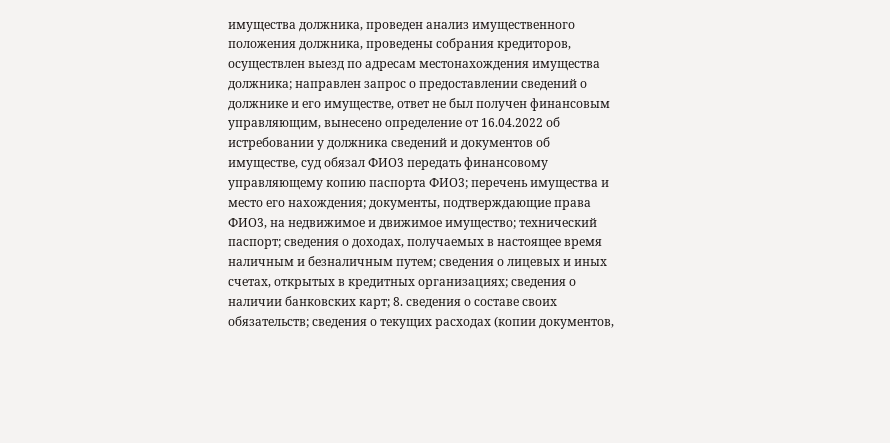имущества должника, проведен анализ имущественного положения должника, проведены собрания кредиторов, осуществлен выезд по адресам местонахождения имущества должника; направлен запрос о предоставлении сведений о должнике и его имуществе, ответ не был получен финансовым управляющим, вынесено определение от 16.04.2022 об истребовании у должника сведений и документов об имуществе, суд обязал ФИО3 передать финансовому управляющему копию паспорта ФИО3; перечень имущества и место его нахождения; документы, подтверждающие права ФИО3, на недвижимое и движимое имущество; технический паспорт; сведения о доходах, получаемых в настоящее время наличным и безналичным путем; сведения о лицевых и иных счетах, открытых в кредитных организациях; сведения о наличии банковских карт; 8. сведения о составе своих обязательств; сведения о текущих расходах (копии документов,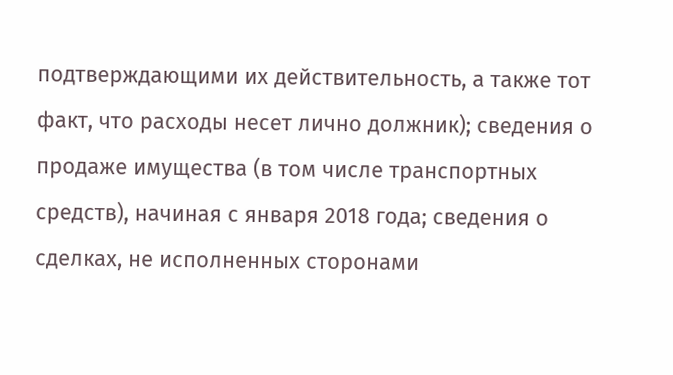подтверждающими их действительность, а также тот факт, что расходы несет лично должник); сведения о продаже имущества (в том числе транспортных средств), начиная с января 2018 года; сведения о сделках, не исполненных сторонами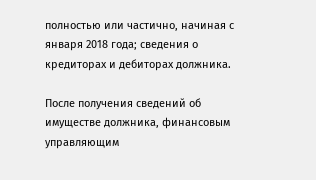полностью или частично, начиная с января 2018 года; сведения о кредиторах и дебиторах должника.

После получения сведений об имуществе должника, финансовым управляющим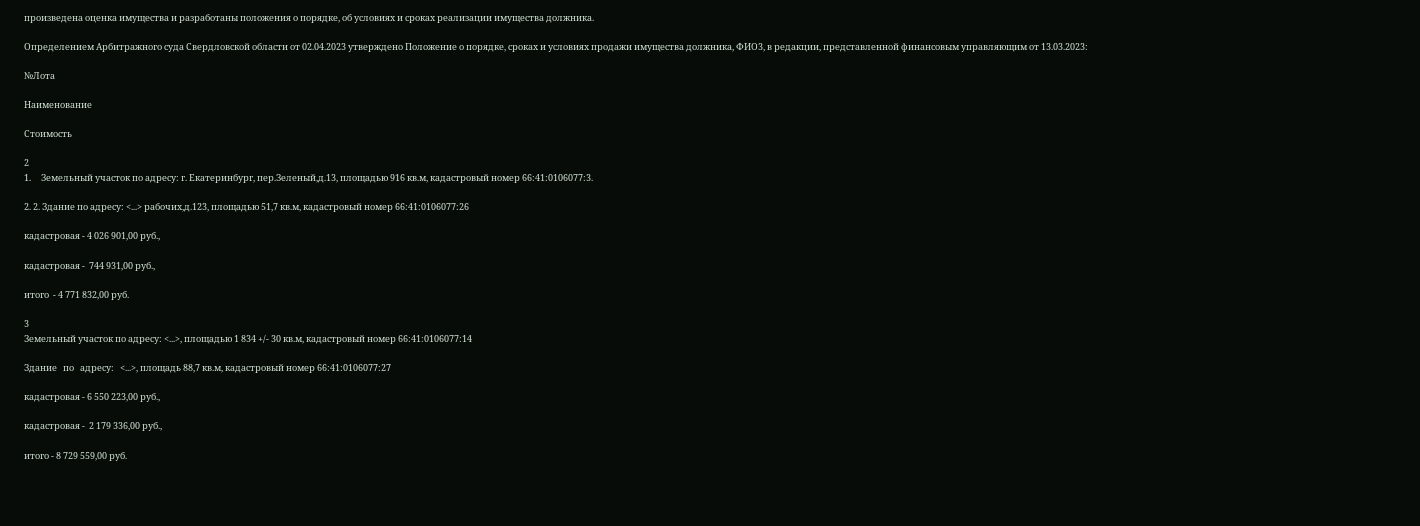произведена оценка имущества и разработаны положения о порядке, об условиях и сроках реализации имущества должника.

Определением Арбитражного суда Свердловской области от 02.04.2023 утверждено Положение о порядке, сроках и условиях продажи имущества должника, ФИО3, в редакции, представленной финансовым управляющим от 13.03.2023:

№Лота

Наименование

Стоимость

2
1.     Земельный участок по адресу: г. Екатеринбург, пер.Зеленый,д.13, площадью 916 кв.м, кадастровый номер 66:41:0106077:3.

2. 2. Здание по адресу: <...> рабочих,д.123, площадью 51,7 кв.м, кадастровый номер 66:41:0106077:26

кадастровая - 4 026 901,00 руб.,

кадастровая -  744 931,00 руб.,

итого  - 4 771 832,00 руб.

3
Земельный участок по адресу: <...>, площадью 1 834 +/- 30 кв.м, кадастровый номер 66:41:0106077:14

Здание   по   адресу:   <...>, площадь 88,7 кв.м, кадастровый номер 66:41:0106077:27

кадастровая - 6 550 223,00 руб.,

кадастровая -  2 179 336,00 руб.,

итого - 8 729 559,00 руб.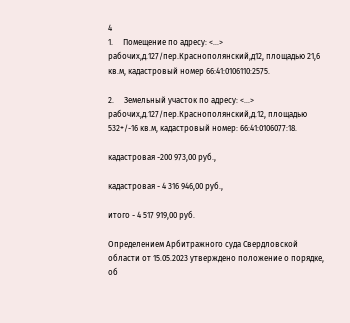4
1.     Помещение по адресу: <...> рабочих,д.127/пер.Краснополянский,д12, площадью 21,6 кв.м, кадастровый номер 66:41:0106110:2575.

2.     Земельный участок по адресу: <...> рабочих,д.127/пер.Краснополянский,д.12, площадью 532+/-16 кв.м, кадастровый номер: 66:41:0106077:18.

кадастровая -200 973,00 руб.,

кадастровая - 4 316 946,00 руб.,

итого - 4 517 919,00 руб.

Определением Арбитражного суда Свердловской области от 15.05.2023 утверждено положение о порядке, об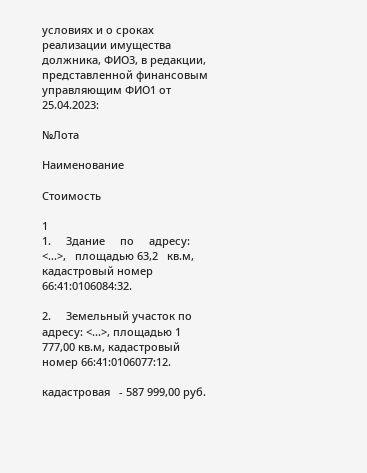условиях и о сроках реализации имущества должника, ФИО3, в редакции, представленной финансовым управляющим ФИО1 от 25.04.2023:

№Лота

Наименование

Стоимость

1
1.     Здание     по     адресу:     <...>,   площадью 63,2   кв.м, кадастровый номер 66:41:0106084:32.

2.     Земельный участок по адресу: <...>, площадью 1 777,00 кв.м, кадастровый номер 66:41:0106077:12.

кадастровая   - 587 999,00 руб.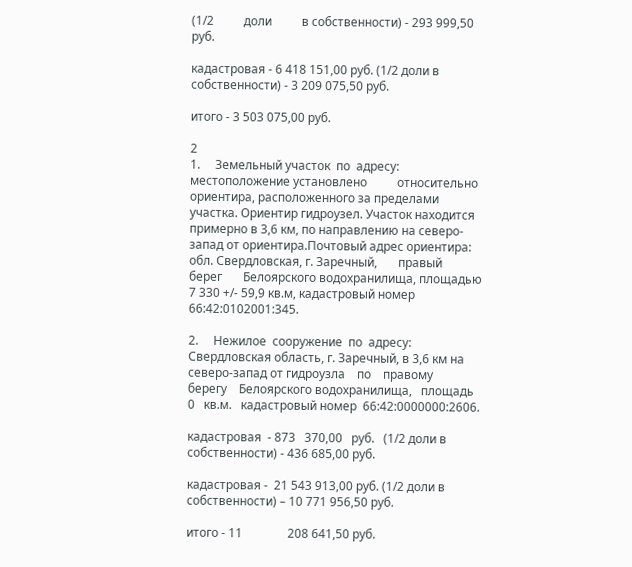(1/2          доли          в собственности) - 293 999,50 руб.

кадастровая - 6 418 151,00 руб. (1/2 доли в собственности) - 3 209 075,50 руб.

итого - 3 503 075,00 руб.

2
1.     Земельный участок  по  адресу:   местоположение установлено          относительно           ориентира, расположенного за пределами участка. Ориентир гидроузел. Участок находится примерно в 3,6 км, по направлению на северо-запад от ориентира.Почтовый адрес ориентира: обл. Свердловская, г. Заречный,       правый       берег       Белоярского водохранилища, площадью 7 330 +/- 59,9 кв.м, кадастровый номер 66:42:0102001:345.

2.     Нежилое  сооружение  по  адресу:   Свердловская область, г. Заречный, в 3,6 км на северо-запад от гидроузла    по    правому    берегу    Белоярского водохранилища,   площадь   0   кв.м.   кадастровый номер  66:42:0000000:2606.

кадастровая  - 873   370,00   руб.   (1/2 доли в  собственности) - 436 685,00 руб.

кадастровая -  21 543 913,00 руб. (1/2 доли в собственности) – 10 771 956,50 руб.

итого - 11               208 641,50 руб.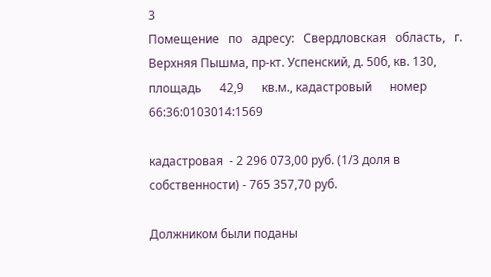3
Помещение   по   адресу:   Свердловская   область,   г. Верхняя Пышма, пр-кт. Успенский, д. 50б, кв. 130, площадь      42,9      кв.м., кадастровый      номер 66:36:0103014:1569

кадастровая  - 2 296 073,00 руб. (1/3 доля в собственности) - 765 357,70 руб.

Должником были поданы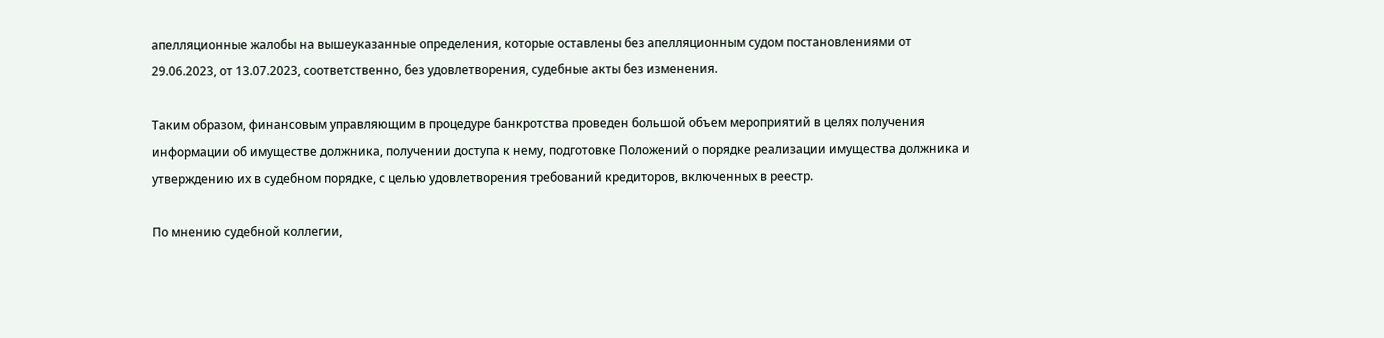апелляционные жалобы на вышеуказанные определения, которые оставлены без апелляционным судом постановлениями от 29.06.2023, от 13.07.2023, соответственно, без удовлетворения, судебные акты без изменения.

Таким образом, финансовым управляющим в процедуре банкротства проведен большой объем мероприятий в целях получения информации об имуществе должника, получении доступа к нему, подготовке Положений о порядке реализации имущества должника и утверждению их в судебном порядке, с целью удовлетворения требований кредиторов, включенных в реестр.

По мнению судебной коллегии,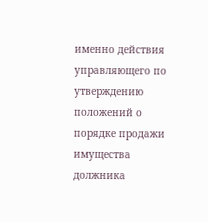именно действия управляющего по утверждению положений о порядке продажи имущества должника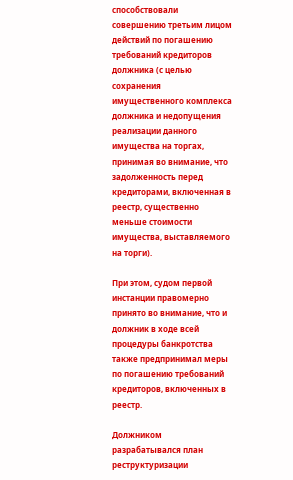способствовали совершению третьим лицом действий по погашению требований кредиторов должника (с целью сохранения имущественного комплекса должника и недопущения реализации данного имущества на торгах, принимая во внимание, что задолженность перед кредиторами, включенная в реестр, существенно меньше стоимости имущества, выставляемого на торги).

При этом, судом первой инстанции правомерно принято во внимание, что и должник в ходе всей процедуры банкротства также предпринимал меры по погашению требований кредиторов, включенных в реестр.

Должником разрабатывался план реструктуризации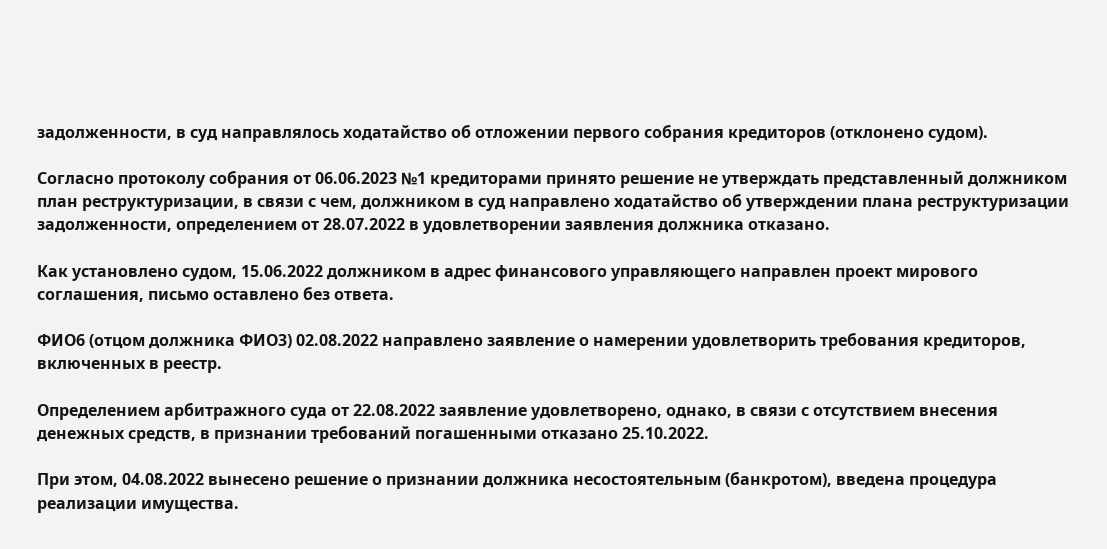задолженности, в суд направлялось ходатайство об отложении первого собрания кредиторов (отклонено судом).

Согласно протоколу собрания от 06.06.2023 №1 кредиторами принято решение не утверждать представленный должником план реструктуризации, в связи с чем, должником в суд направлено ходатайство об утверждении плана реструктуризации задолженности, определением от 28.07.2022 в удовлетворении заявления должника отказано.

Как установлено судом, 15.06.2022 должником в адрес финансового управляющего направлен проект мирового соглашения, письмо оставлено без ответа.

ФИО6 (отцом должника ФИО3) 02.08.2022 направлено заявление о намерении удовлетворить требования кредиторов, включенных в реестр.

Определением арбитражного суда от 22.08.2022 заявление удовлетворено, однако, в связи с отсутствием внесения денежных средств, в признании требований погашенными отказано 25.10.2022.

При этом, 04.08.2022 вынесено решение о признании должника несостоятельным (банкротом), введена процедура реализации имущества.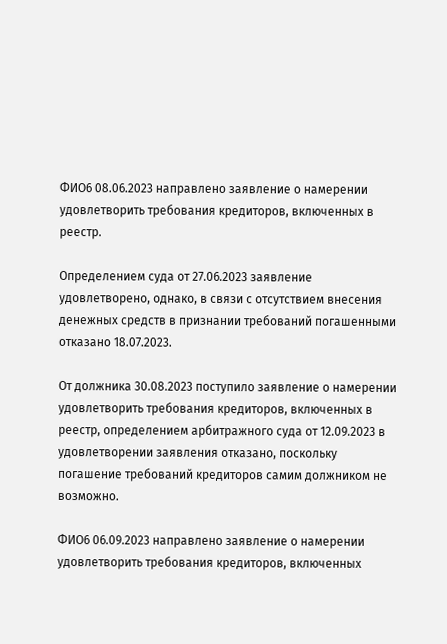ФИО6 08.06.2023 направлено заявление о намерении удовлетворить требования кредиторов, включенных в реестр.

Определением суда от 27.06.2023 заявление удовлетворено, однако, в связи с отсутствием внесения денежных средств в признании требований погашенными отказано 18.07.2023.

От должника 30.08.2023 поступило заявление о намерении удовлетворить требования кредиторов, включенных в реестр, определением арбитражного суда от 12.09.2023 в удовлетворении заявления отказано, поскольку погашение требований кредиторов самим должником не возможно.

ФИО6 06.09.2023 направлено заявление о намерении удовлетворить требования кредиторов, включенных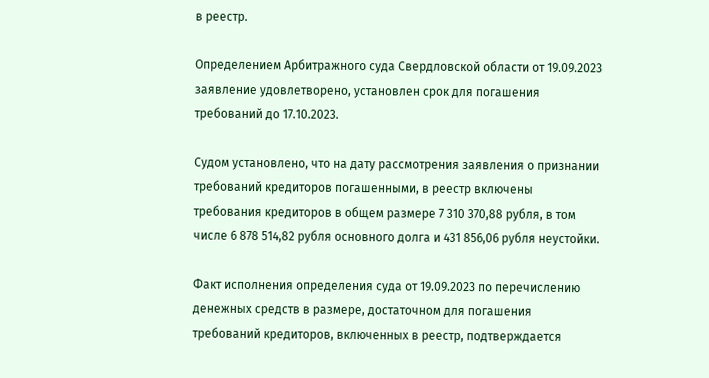в реестр.

Определением Арбитражного суда Свердловской области от 19.09.2023 заявление удовлетворено, установлен срок для погашения требований до 17.10.2023.

Судом установлено, что на дату рассмотрения заявления о признании требований кредиторов погашенными, в реестр включены требования кредиторов в общем размере 7 310 370,88 рубля, в том числе 6 878 514,82 рубля основного долга и 431 856,06 рубля неустойки.

Факт исполнения определения суда от 19.09.2023 по перечислению денежных средств в размере, достаточном для погашения требований кредиторов, включенных в реестр, подтверждается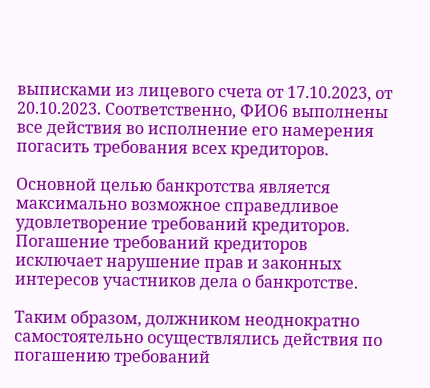выписками из лицевого счета от 17.10.2023, от 20.10.2023. Соответственно, ФИО6 выполнены все действия во исполнение его намерения погасить требования всех кредиторов.

Основной целью банкротства является максимально возможное справедливое удовлетворение требований кредиторов. Погашение требований кредиторов исключает нарушение прав и законных интересов участников дела о банкротстве.

Таким образом, должником неоднократно самостоятельно осуществлялись действия по погашению требований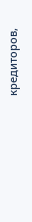кредиторов,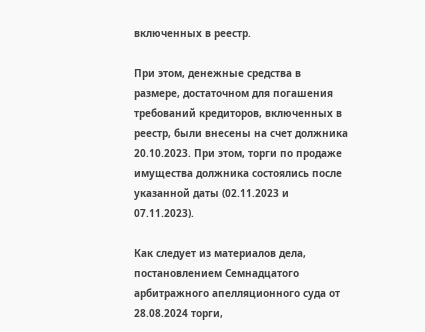включенных в реестр.

При этом, денежные средства в размере, достаточном для погашения требований кредиторов, включенных в реестр, были внесены на счет должника 20.10.2023. При этом, торги по продаже имущества должника состоялись после указанной даты (02.11.2023 и 07.11.2023).

Как следует из материалов дела, постановлением Семнадцатого арбитражного апелляционного суда от 28.08.2024 торги,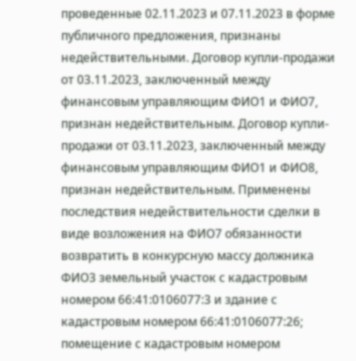проведенные 02.11.2023 и 07.11.2023 в форме публичного предложения, признаны недействительными. Договор купли-продажи от 03.11.2023, заключенный между финансовым управляющим ФИО1 и ФИО7, признан недействительным. Договор купли-продажи от 03.11.2023, заключенный между финансовым управляющим ФИО1 и ФИО8, признан недействительным. Применены последствия недействительности сделки в виде возложения на ФИО7 обязанности возвратить в конкурсную массу должника ФИО3 земельный участок с кадастровым номером 66:41:0106077:3 и здание с кадастровым номером 66:41:0106077:26; помещение с кадастровым номером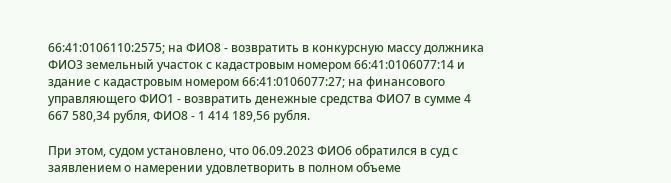66:41:0106110:2575; на ФИО8 - возвратить в конкурсную массу должника ФИО3 земельный участок с кадастровым номером 66:41:0106077:14 и здание с кадастровым номером 66:41:0106077:27; на финансового управляющего ФИО1 - возвратить денежные средства ФИО7 в сумме 4 667 580,34 рубля, ФИО8 - 1 414 189,56 рубля.

При этом, судом установлено, что 06.09.2023 ФИО6 обратился в суд с заявлением о намерении удовлетворить в полном объеме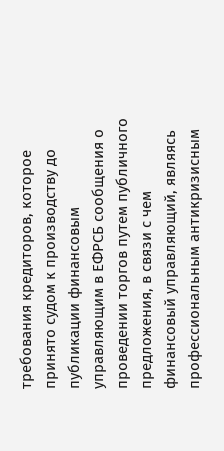требования кредиторов, которое принято судом к производству до публикации финансовым управляющим в ЕФРСБ сообщения о проведении торгов путем публичного предложения, в связи с чем финансовый управляющий, являясь профессиональным антикризисным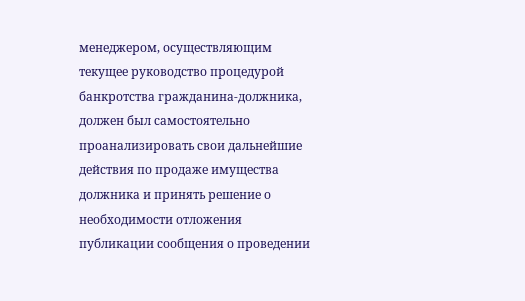менеджером, осуществляющим текущее руководство процедурой банкротства гражданина-должника, должен был самостоятельно проанализировать свои дальнейшие действия по продаже имущества должника и принять решение о необходимости отложения публикации сообщения о проведении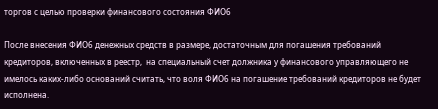торгов с целью проверки финансового состояния ФИО6

После внесения ФИО6 денежных средств в размере, достаточным для погашения требований кредиторов, включенных в реестр,  на специальный счет должника у финансового управляющего не имелось каких-либо оснований считать, что воля ФИО6 на погашение требований кредиторов не будет исполнена.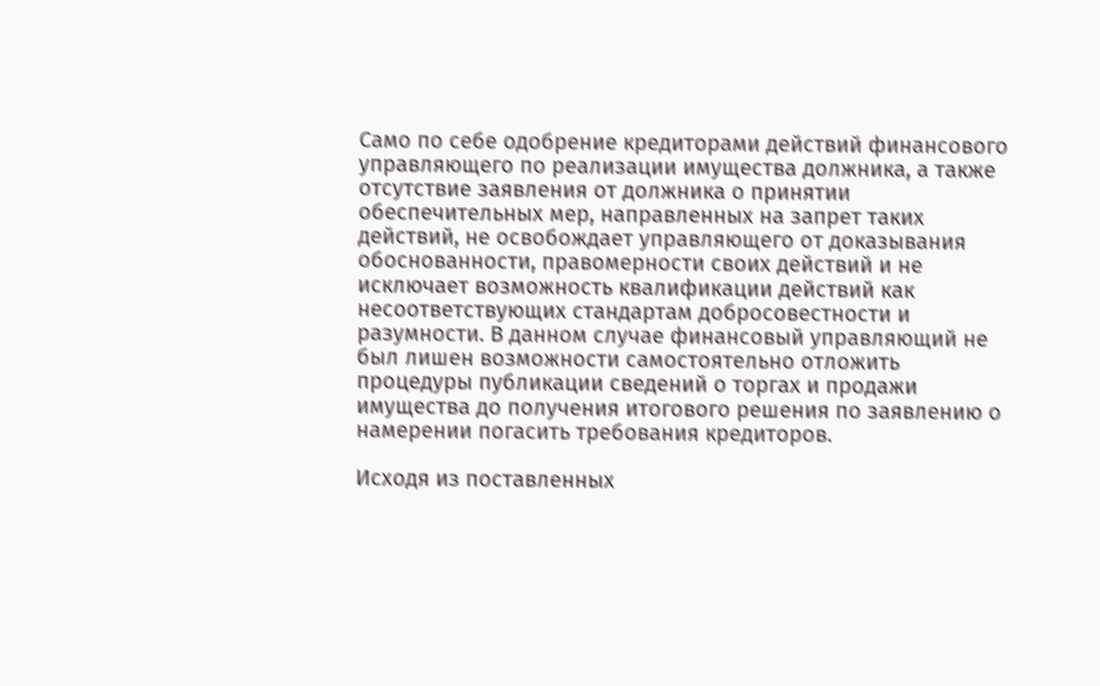Само по себе одобрение кредиторами действий финансового управляющего по реализации имущества должника, а также отсутствие заявления от должника о принятии обеспечительных мер, направленных на запрет таких действий, не освобождает управляющего от доказывания обоснованности, правомерности своих действий и не исключает возможность квалификации действий как несоответствующих стандартам добросовестности и разумности. В данном случае финансовый управляющий не был лишен возможности самостоятельно отложить процедуры публикации сведений о торгах и продажи имущества до получения итогового решения по заявлению о намерении погасить требования кредиторов.

Исходя из поставленных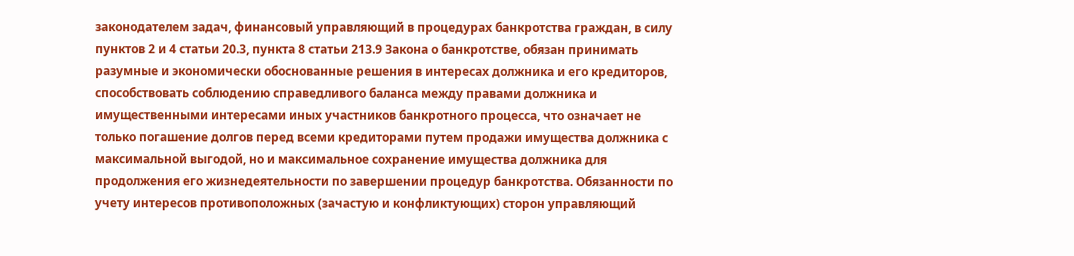законодателем задач, финансовый управляющий в процедурах банкротства граждан, в силу пунктов 2 и 4 статьи 20.3, пункта 8 статьи 213.9 Закона о банкротстве, обязан принимать разумные и экономически обоснованные решения в интересах должника и его кредиторов, способствовать соблюдению справедливого баланса между правами должника и имущественными интересами иных участников банкротного процесса, что означает не только погашение долгов перед всеми кредиторами путем продажи имущества должника с максимальной выгодой, но и максимальное сохранение имущества должника для продолжения его жизнедеятельности по завершении процедур банкротства. Обязанности по учету интересов противоположных (зачастую и конфликтующих) сторон управляющий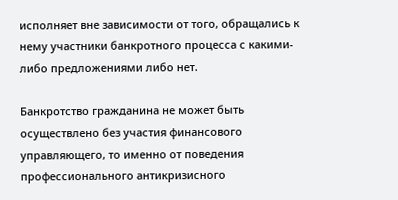исполняет вне зависимости от того, обращались к нему участники банкротного процесса с какими-либо предложениями либо нет.

Банкротство гражданина не может быть осуществлено без участия финансового управляющего, то именно от поведения профессионального антикризисного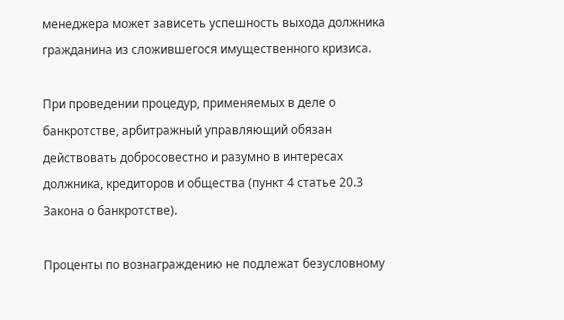менеджера может зависеть успешность выхода должника гражданина из сложившегося имущественного кризиса.

При проведении процедур, применяемых в деле о банкротстве, арбитражный управляющий обязан действовать добросовестно и разумно в интересах должника, кредиторов и общества (пункт 4 статье 20.3 Закона о банкротстве).

Проценты по вознаграждению не подлежат безусловному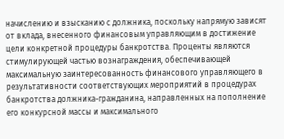начислению и взысканию с должника, поскольку напрямую зависят от вклада, внесенного финансовым управляющим в достижение цели конкретной процедуры банкротства. Проценты являются стимулирующей частью вознаграждения, обеспечивающей максимальную заинтересованность финансового управляющего в результативности соответствующих мероприятий в процедурах банкротства должника-гражданина, направленных на пополнение его конкурсной массы и максимального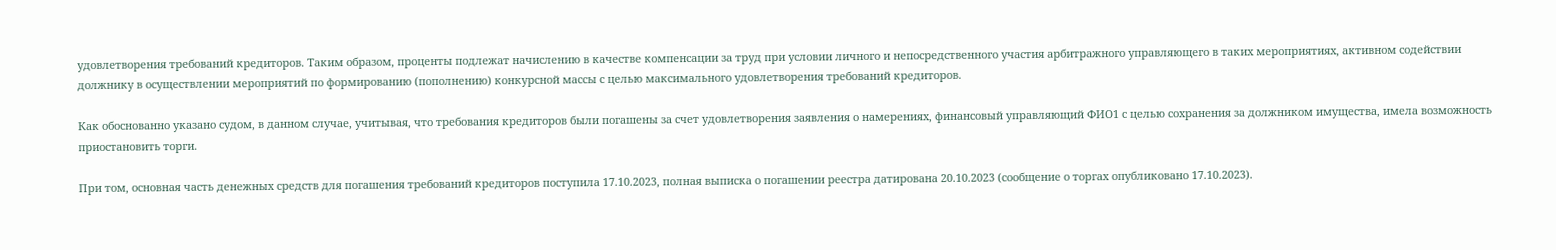удовлетворения требований кредиторов. Таким образом, проценты подлежат начислению в качестве компенсации за труд при условии личного и непосредственного участия арбитражного управляющего в таких мероприятиях, активном содействии должнику в осуществлении мероприятий по формированию (пополнению) конкурсной массы с целью максимального удовлетворения требований кредиторов.

Как обоснованно указано судом, в данном случае, учитывая, что требования кредиторов были погашены за счет удовлетворения заявления о намерениях, финансовый управляющий ФИО1 с целью сохранения за должником имущества, имела возможность приостановить торги.

При том, основная часть денежных средств для погашения требований кредиторов поступила 17.10.2023, полная выписка о погашении реестра датирована 20.10.2023 (сообщение о торгах опубликовано 17.10.2023).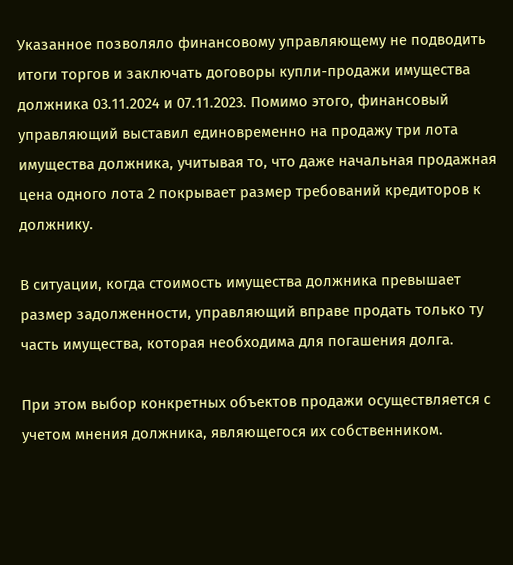Указанное позволяло финансовому управляющему не подводить итоги торгов и заключать договоры купли-продажи имущества должника 03.11.2024 и 07.11.2023. Помимо этого, финансовый управляющий выставил единовременно на продажу три лота имущества должника, учитывая то, что даже начальная продажная цена одного лота 2 покрывает размер требований кредиторов к должнику.

В ситуации, когда стоимость имущества должника превышает размер задолженности, управляющий вправе продать только ту часть имущества, которая необходима для погашения долга.

При этом выбор конкретных объектов продажи осуществляется с учетом мнения должника, являющегося их собственником.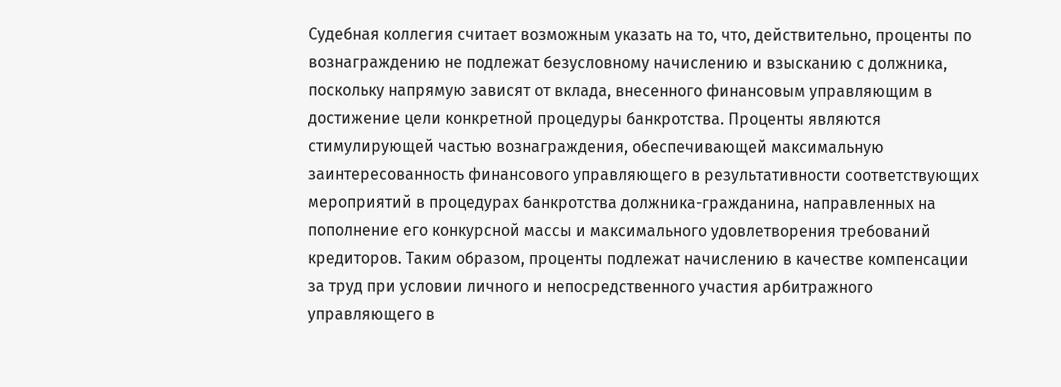Судебная коллегия считает возможным указать на то, что, действительно, проценты по вознаграждению не подлежат безусловному начислению и взысканию с должника, поскольку напрямую зависят от вклада, внесенного финансовым управляющим в достижение цели конкретной процедуры банкротства. Проценты являются стимулирующей частью вознаграждения, обеспечивающей максимальную заинтересованность финансового управляющего в результативности соответствующих мероприятий в процедурах банкротства должника-гражданина, направленных на пополнение его конкурсной массы и максимального удовлетворения требований кредиторов. Таким образом, проценты подлежат начислению в качестве компенсации за труд при условии личного и непосредственного участия арбитражного управляющего в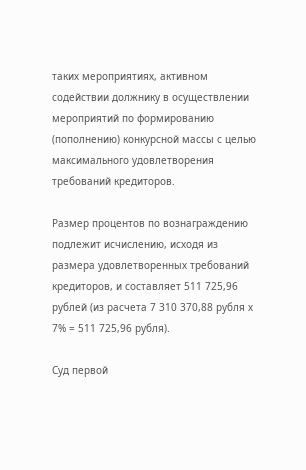таких мероприятиях, активном содействии должнику в осуществлении мероприятий по формированию (пополнению) конкурсной массы с целью максимального удовлетворения требований кредиторов.

Размер процентов по вознаграждению подлежит исчислению, исходя из размера удовлетворенных требований кредиторов, и составляет 511 725,96 рублей (из расчета 7 310 370,88 рубля х 7% = 511 725,96 рубля).

Суд первой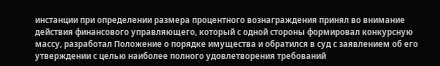инстанции при определении размера процентного вознаграждения принял во внимание действия финансового управляющего, который с одной стороны формировал конкурсную массу, разработал Положение о порядке имущества и обратился в суд с заявлением об его утверждении с целью наиболее полного удовлетворения требований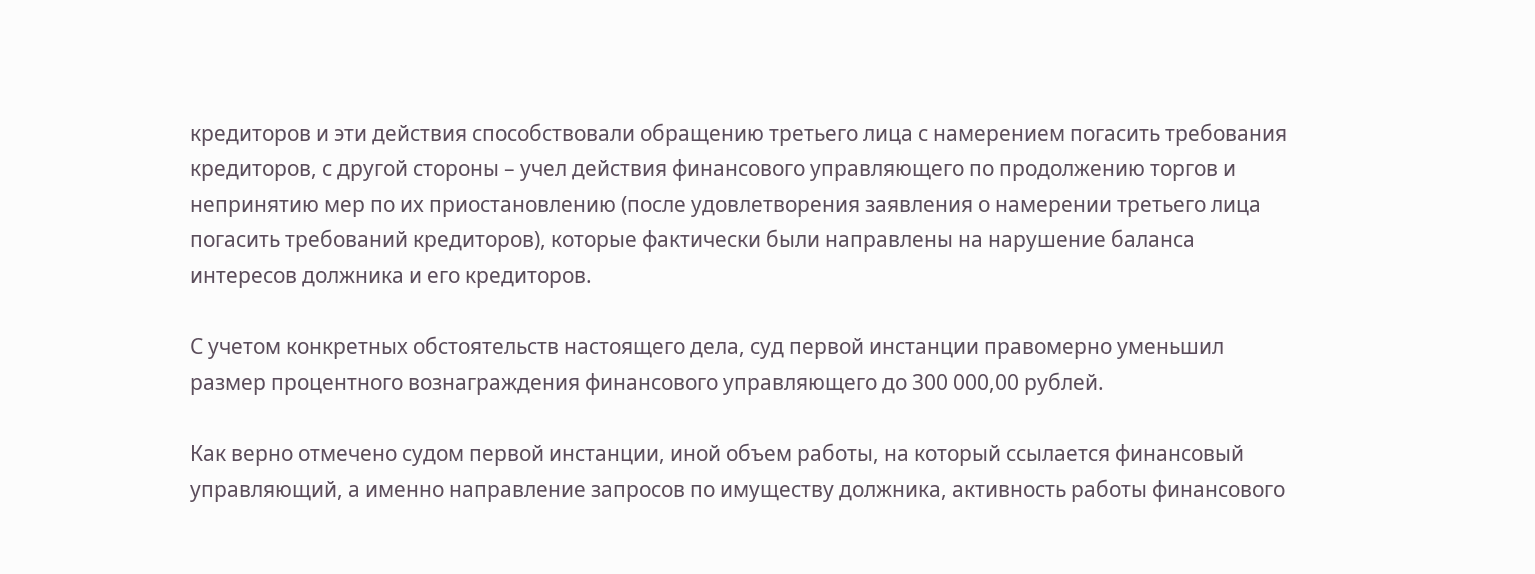кредиторов и эти действия способствовали обращению третьего лица с намерением погасить требования кредиторов, с другой стороны – учел действия финансового управляющего по продолжению торгов и непринятию мер по их приостановлению (после удовлетворения заявления о намерении третьего лица погасить требований кредиторов), которые фактически были направлены на нарушение баланса интересов должника и его кредиторов.

С учетом конкретных обстоятельств настоящего дела, суд первой инстанции правомерно уменьшил размер процентного вознаграждения финансового управляющего до 300 000,00 рублей.

Как верно отмечено судом первой инстанции, иной объем работы, на который ссылается финансовый управляющий, а именно направление запросов по имуществу должника, активность работы финансового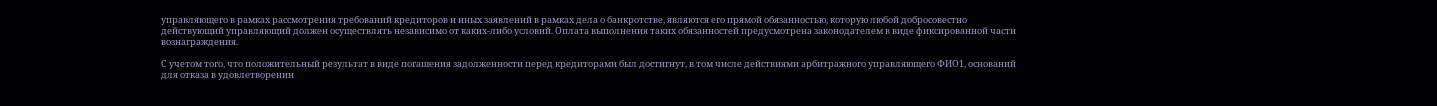управляющего в рамках рассмотрения требований кредиторов и иных заявлений в рамках дела о банкротстве, являются его прямой обязанностью, которую любой добросовестно действующий управляющий должен осуществлять независимо от каких-либо условий. Оплата выполнения таких обязанностей предусмотрена законодателем в виде фиксированной части вознаграждения.

С учетом того, что положительный результат в виде погашения задолженности перед кредиторами был достигнут, в том числе действиями арбитражного управляющего ФИО1, оснований для отказа в удовлетворении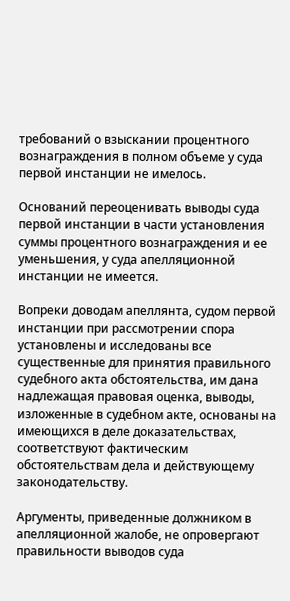требований о взыскании процентного вознаграждения в полном объеме у суда первой инстанции не имелось.

Оснований переоценивать выводы суда первой инстанции в части установления суммы процентного вознаграждения и ее уменьшения, у суда апелляционной инстанции не имеется.

Вопреки доводам апеллянта, судом первой инстанции при рассмотрении спора установлены и исследованы все существенные для принятия правильного судебного акта обстоятельства, им дана надлежащая правовая оценка, выводы, изложенные в судебном акте, основаны на имеющихся в деле доказательствах, соответствуют фактическим обстоятельствам дела и действующему законодательству.

Аргументы, приведенные должником в апелляционной жалобе, не опровергают правильности выводов суда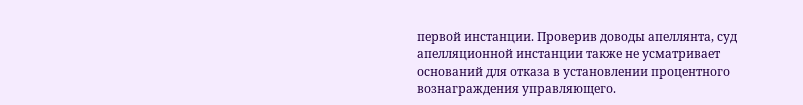первой инстанции. Проверив доводы апеллянта, суд апелляционной инстанции также не усматривает оснований для отказа в установлении процентного вознаграждения управляющего.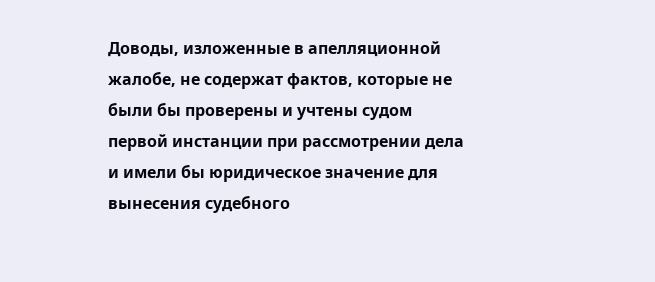Доводы, изложенные в апелляционной жалобе, не содержат фактов, которые не были бы проверены и учтены судом первой инстанции при рассмотрении дела и имели бы юридическое значение для вынесения судебного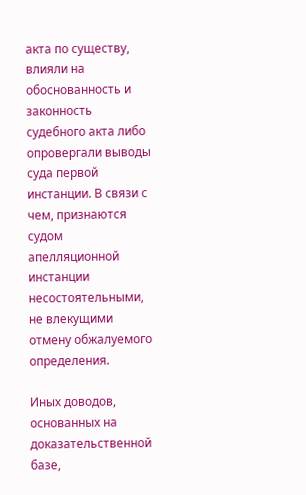акта по существу, влияли на обоснованность и законность судебного акта либо опровергали выводы суда первой инстанции. В связи с чем, признаются судом апелляционной инстанции несостоятельными, не влекущими отмену обжалуемого определения.

Иных доводов, основанных на доказательственной базе,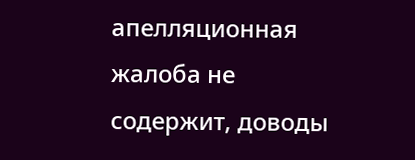апелляционная жалоба не содержит, доводы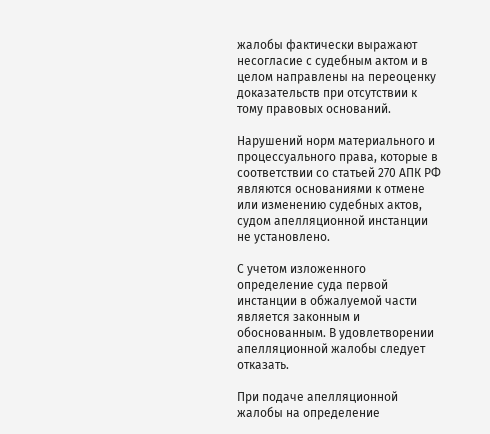жалобы фактически выражают несогласие с судебным актом и в целом направлены на переоценку доказательств при отсутствии к тому правовых оснований.

Нарушений норм материального и процессуального права, которые в соответствии со статьей 270 АПК РФ являются основаниями к отмене или изменению судебных актов, судом апелляционной инстанции не установлено.

С учетом изложенного определение суда первой инстанции в обжалуемой части является законным и обоснованным. В удовлетворении апелляционной жалобы следует отказать.

При подаче апелляционной жалобы на определение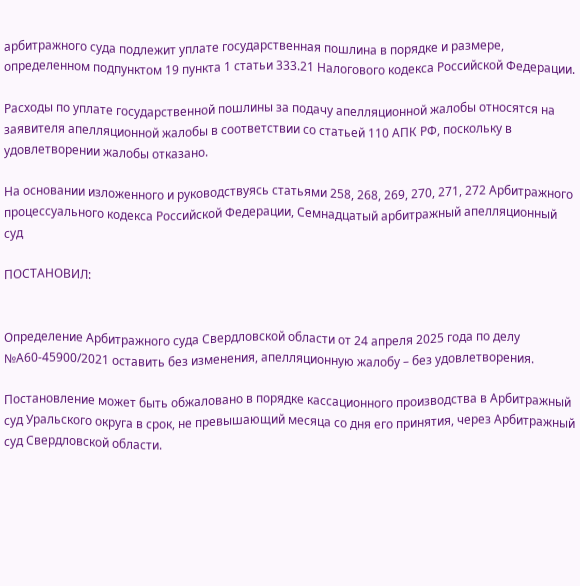арбитражного суда подлежит уплате государственная пошлина в порядке и размере, определенном подпунктом 19 пункта 1 статьи 333.21 Налогового кодекса Российской Федерации.

Расходы по уплате государственной пошлины за подачу апелляционной жалобы относятся на заявителя апелляционной жалобы в соответствии со статьей 110 АПК РФ, поскольку в удовлетворении жалобы отказано.

На основании изложенного и руководствуясь статьями 258, 268, 269, 270, 271, 272 Арбитражного процессуального кодекса Российской Федерации, Семнадцатый арбитражный апелляционный суд

ПОСТАНОВИЛ:


Определение Арбитражного суда Свердловской области от 24 апреля 2025 года по делу №А60-45900/2021 оставить без изменения, апелляционную жалобу – без удовлетворения.

Постановление может быть обжаловано в порядке кассационного производства в Арбитражный суд Уральского округа в срок, не превышающий месяца со дня его принятия, через Арбитражный суд Свердловской области.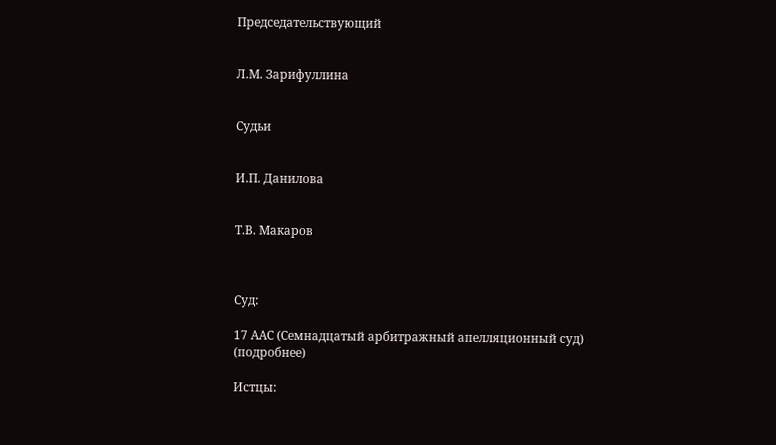Председательствующий


Л.М. Зарифуллина


Судьи


И.П. Данилова


Т.В. Макаров



Суд:

17 ААС (Семнадцатый арбитражный апелляционный суд) (подробнее)

Истцы: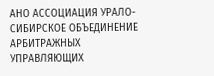АНО АССОЦИАЦИЯ УРАЛО-СИБИРСКОЕ ОБЪЕДИНЕНИЕ АРБИТРАЖНЫХ УПРАВЛЯЮЩИХ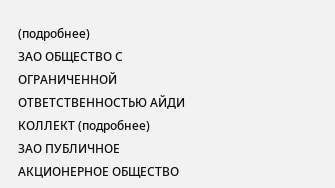(подробнее)
ЗАО ОБЩЕСТВО С ОГРАНИЧЕННОЙ ОТВЕТСТВЕННОСТЬЮ АЙДИ КОЛЛЕКТ (подробнее)
ЗАО ПУБЛИЧНОЕ АКЦИОНЕРНОЕ ОБЩЕСТВО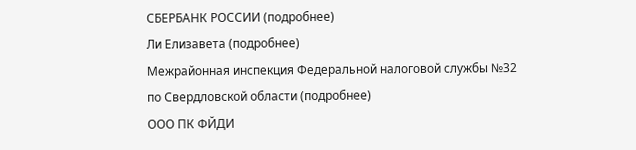СБЕРБАНК РОССИИ (подробнее)
Ли Елизавета (подробнее)
Межрайонная инспекция Федеральной налоговой службы №32 по Свердловской области (подробнее)
ООО ПК ФЙДИ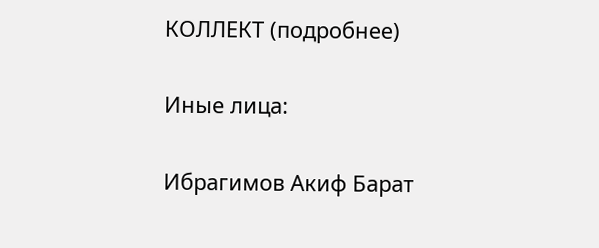КОЛЛЕКТ (подробнее)

Иные лица:

Ибрагимов Акиф Барат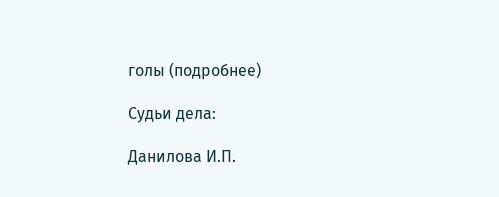голы (подробнее)

Судьи дела:

Данилова И.П.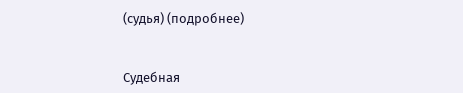(судья) (подробнее)


Судебная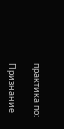практика по:

Признание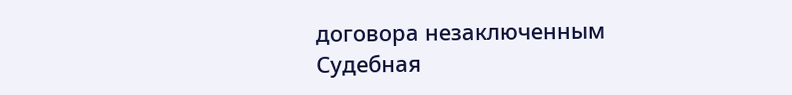договора незаключенным
Судебная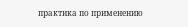практика по применению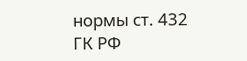нормы ст. 432 ГК РФ